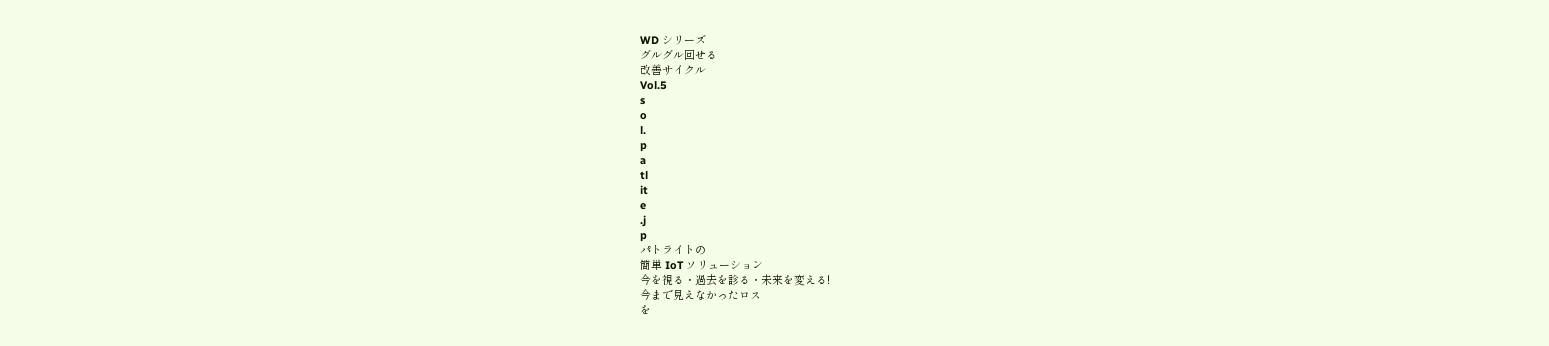WD シリーズ
グルグル回せる
改善サイクル
Vol.5
s
o
l.
p
a
tl
it
e
.j
p
パトライトの
簡単 IoT ソリューション
今を視る・過去を診る・未来を変える!
今まで見えなかったロス
を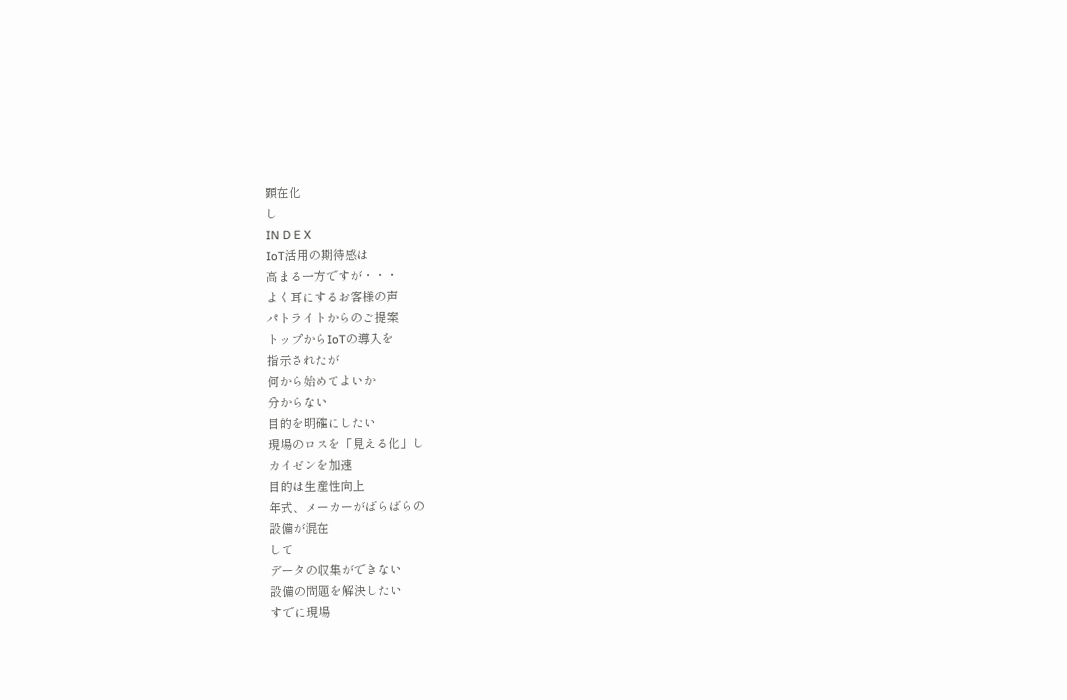顕在化
し
IN D E X
IoT活用の期待感は
高まる一方ですが・・・
よく耳にするお客様の声
パトライトからのご提案
トップからIoTの導入を
指示されたが
何から始めてよいか
分からない
目的を明確にしたい
現場のロスを「見える化」し
カイゼンを加速
目的は生産性向上
年式、メーカーがばらばらの
設備が混在
して
データの収集ができない
設備の問題を解決したい
すでに現場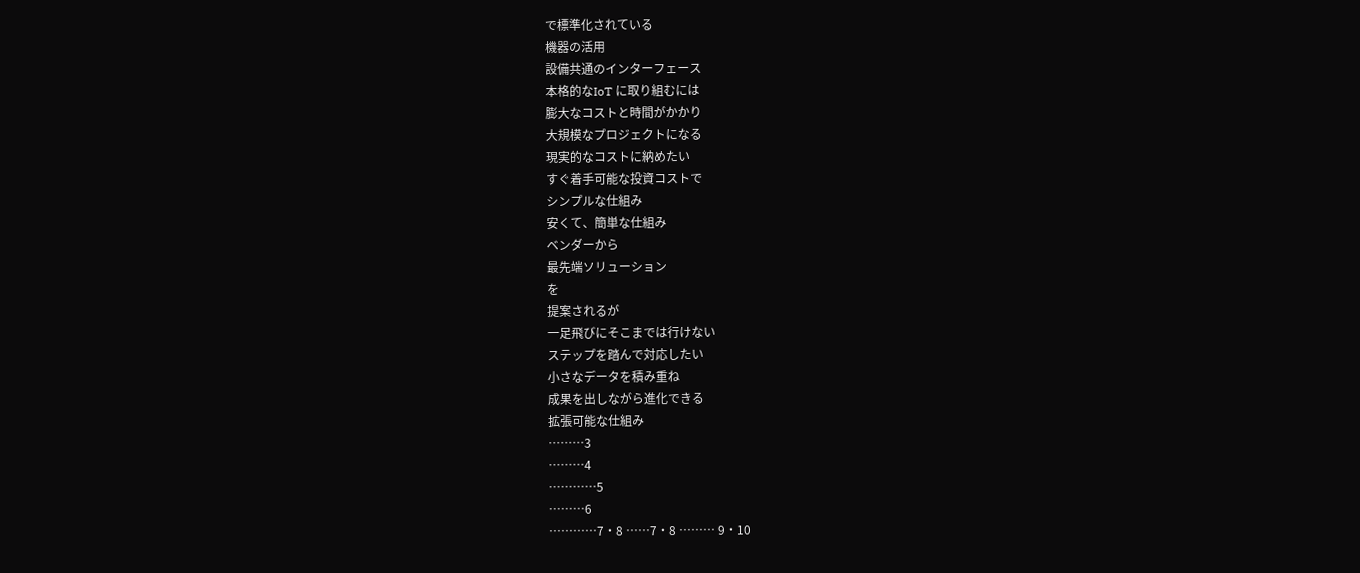で標準化されている
機器の活用
設備共通のインターフェース
本格的なIoT に取り組むには
膨大なコストと時間がかかり
大規模なプロジェクトになる
現実的なコストに納めたい
すぐ着手可能な投資コストで
シンプルな仕組み
安くて、簡単な仕組み
ベンダーから
最先端ソリューション
を
提案されるが
一足飛びにそこまでは行けない
ステップを踏んで対応したい
小さなデータを積み重ね
成果を出しながら進化できる
拡張可能な仕組み
………3
………4
…………5
………6
…………7・8 ……7・8 ……… 9・10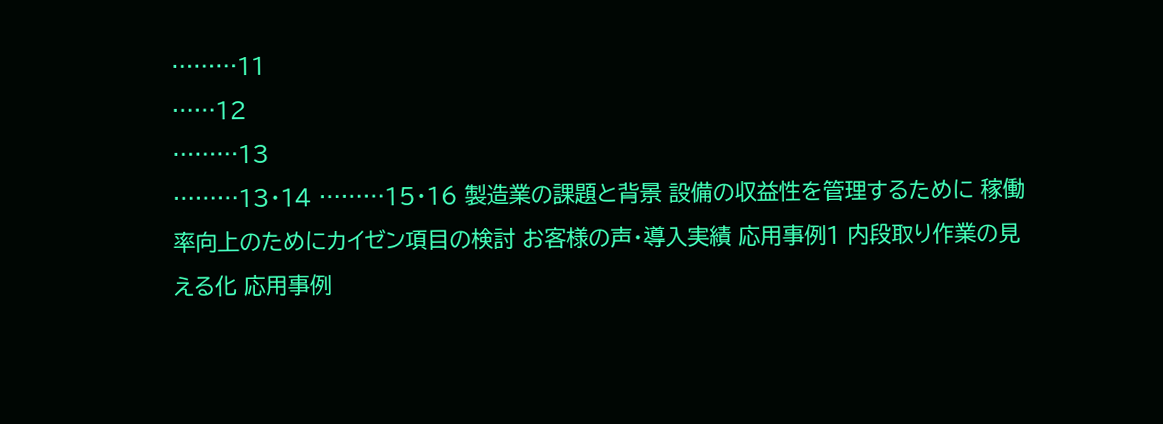………11
……12
………13
………13・14 ………15・16 製造業の課題と背景 設備の収益性を管理するために 稼働率向上のためにカイゼン項目の検討 お客様の声・導入実績 応用事例1 内段取り作業の見える化 応用事例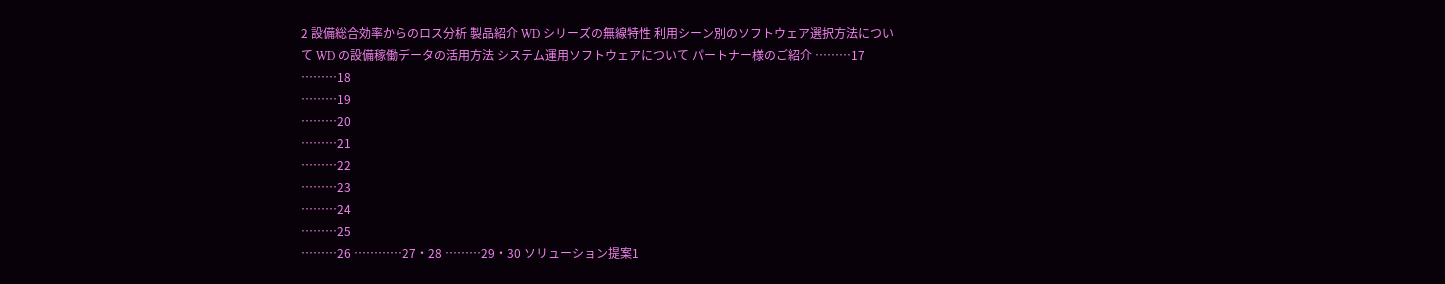2 設備総合効率からのロス分析 製品紹介 WD シリーズの無線特性 利用シーン別のソフトウェア選択方法について WD の設備稼働データの活用方法 システム運用ソフトウェアについて パートナー様のご紹介 ………17
………18
………19
………20
………21
………22
………23
………24
………25
………26 …………27・28 ………29・30 ソリューション提案1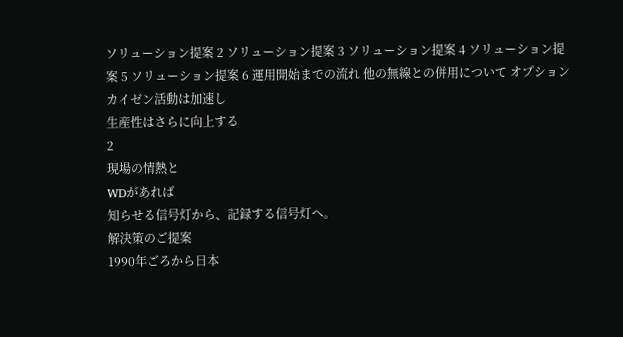ソリューション提案 2 ソリューション提案 3 ソリューション提案 4 ソリューション提案 5 ソリューション提案 6 運用開始までの流れ 他の無線との併用について オプション
カイゼン活動は加速し
生産性はさらに向上する
2
現場の情熱と
WDがあれば
知らせる信号灯から、記録する信号灯へ。
解決策のご提案
1990年ごろから日本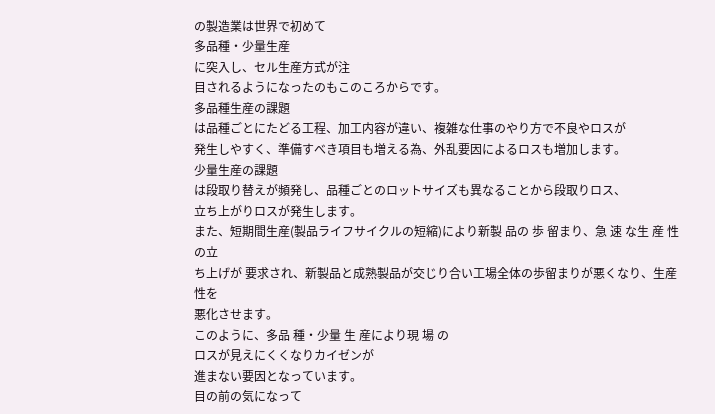の製造業は世界で初めて
多品種・少量生産
に突入し、セル生産方式が注
目されるようになったのもこのころからです。
多品種生産の課題
は品種ごとにたどる工程、加工内容が違い、複雑な仕事のやり方で不良やロスが
発生しやすく、準備すべき項目も増える為、外乱要因によるロスも増加します。
少量生産の課題
は段取り替えが頻発し、品種ごとのロットサイズも異なることから段取りロス、
立ち上がりロスが発生します。
また、短期間生産(製品ライフサイクルの短縮)により新製 品の 歩 留まり、急 速 な生 産 性の立
ち上げが 要求され、新製品と成熟製品が交じり合い工場全体の歩留まりが悪くなり、生産性を
悪化させます。
このように、多品 種・少量 生 産により現 場 の
ロスが見えにくくなりカイゼンが
進まない要因となっています。
目の前の気になって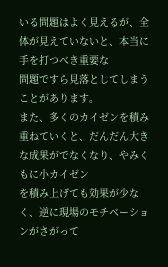いる問題はよく見えるが、全体が見えていないと、本当に手を打つべき重要な
問題ですら見落としてしまうことがあります。
また、多くのカイゼンを積み重ねていくと、だんだん大きな成果がでなくなり、やみくもに小カイゼン
を積み上げても効果が少なく、逆に現場のモチベーションがさがって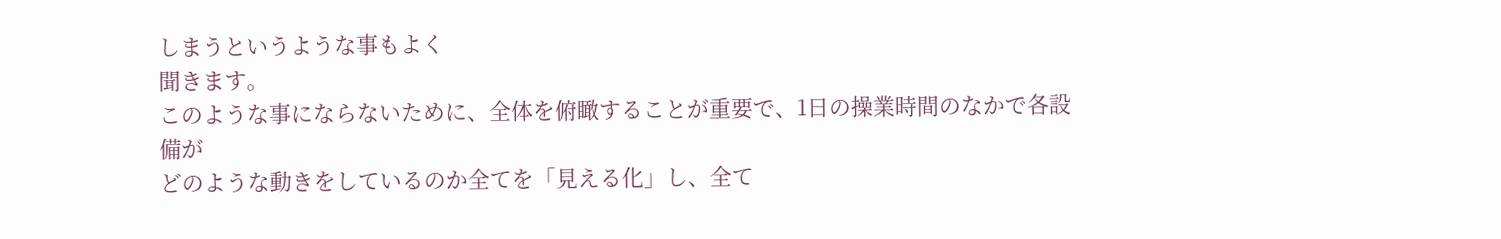しまうというような事もよく
聞きます。
このような事にならないために、全体を俯瞰することが重要で、1日の操業時間のなかで各設備が
どのような動きをしているのか全てを「見える化」し、全て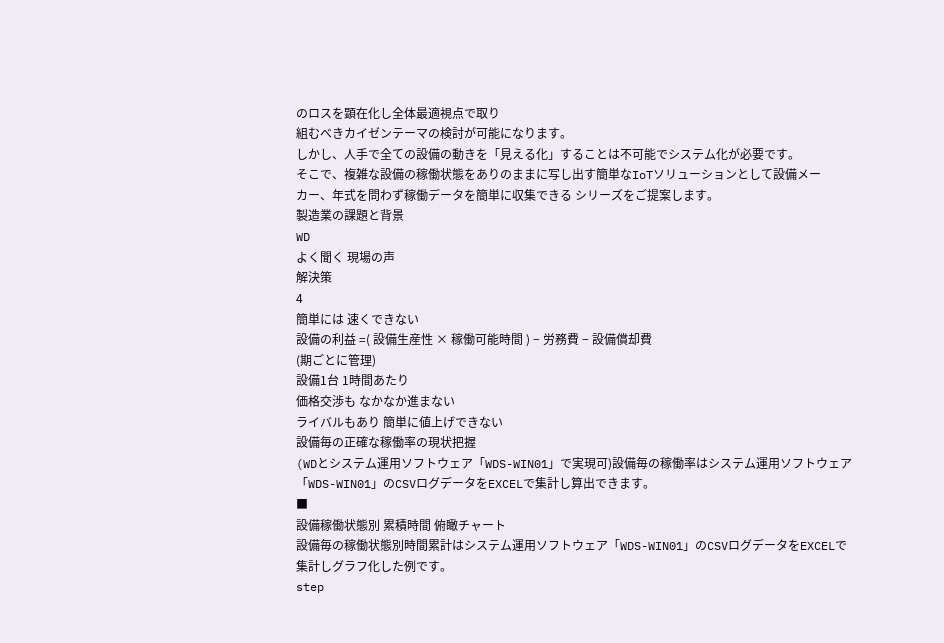のロスを顕在化し全体最適視点で取り
組むべきカイゼンテーマの検討が可能になります。
しかし、人手で全ての設備の動きを「見える化」することは不可能でシステム化が必要です。
そこで、複雑な設備の稼働状態をありのままに写し出す簡単なIoTソリューションとして設備メー
カー、年式を問わず稼働データを簡単に収集できる シリーズをご提案します。
製造業の課題と背景
WD
よく聞く 現場の声
解決策
4
簡単には 速くできない
設備の利益 =( 設備生産性 × 稼働可能時間 ) − 労務費 − 設備償却費
(期ごとに管理)
設備1台 1時間あたり
価格交渉も なかなか進まない
ライバルもあり 簡単に値上げできない
設備毎の正確な稼働率の現状把握
(WDとシステム運用ソフトウェア「WDS-WIN01」で実現可)設備毎の稼働率はシステム運用ソフトウェア「WDS-WIN01」のCSVログデータをEXCELで集計し算出できます。
■
設備稼働状態別 累積時間 俯瞰チャート
設備毎の稼働状態別時間累計はシステム運用ソフトウェア「WDS-WIN01」のCSVログデータをEXCELで集計しグラフ化した例です。
step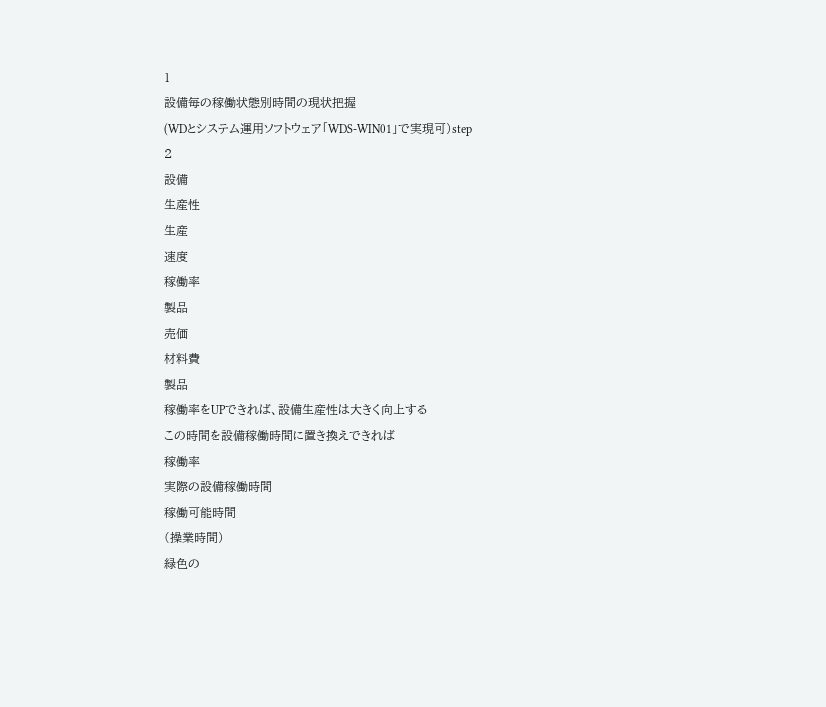1
設備毎の稼働状態別時間の現状把握
(WDとシステム運用ソフトウェア「WDS-WIN01」で実現可)step
2
設備
生産性
生産
速度
稼働率
製品
売価
材料費
製品
稼働率をUPできれば、設備生産性は大きく向上する
この時間を設備稼働時間に置き換えできれば
稼働率
実際の設備稼働時間
稼働可能時間
(操業時間)
緑色の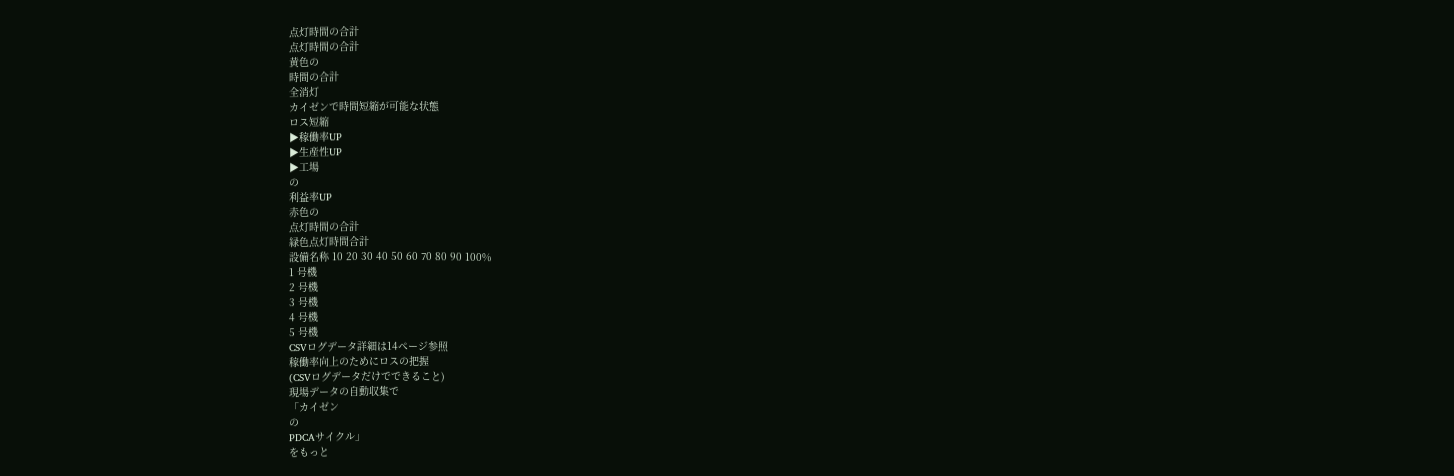点灯時間の合計
点灯時間の合計
黄色の
時間の合計
全消灯
カイゼンで時間短縮が可能な状態
ロス短縮
▶稼働率UP
▶生産性UP
▶工場
の
利益率UP
赤色の
点灯時間の合計
緑色点灯時間合計
設備名称 10 20 30 40 50 60 70 80 90 100%
1 号機
2 号機
3 号機
4 号機
5 号機
CSVログデータ詳細は14ページ参照
稼働率向上のためにロスの把握
(CSVログデータだけでできること)
現場データの自動収集で
「カイゼン
の
PDCAサイクル」
をもっと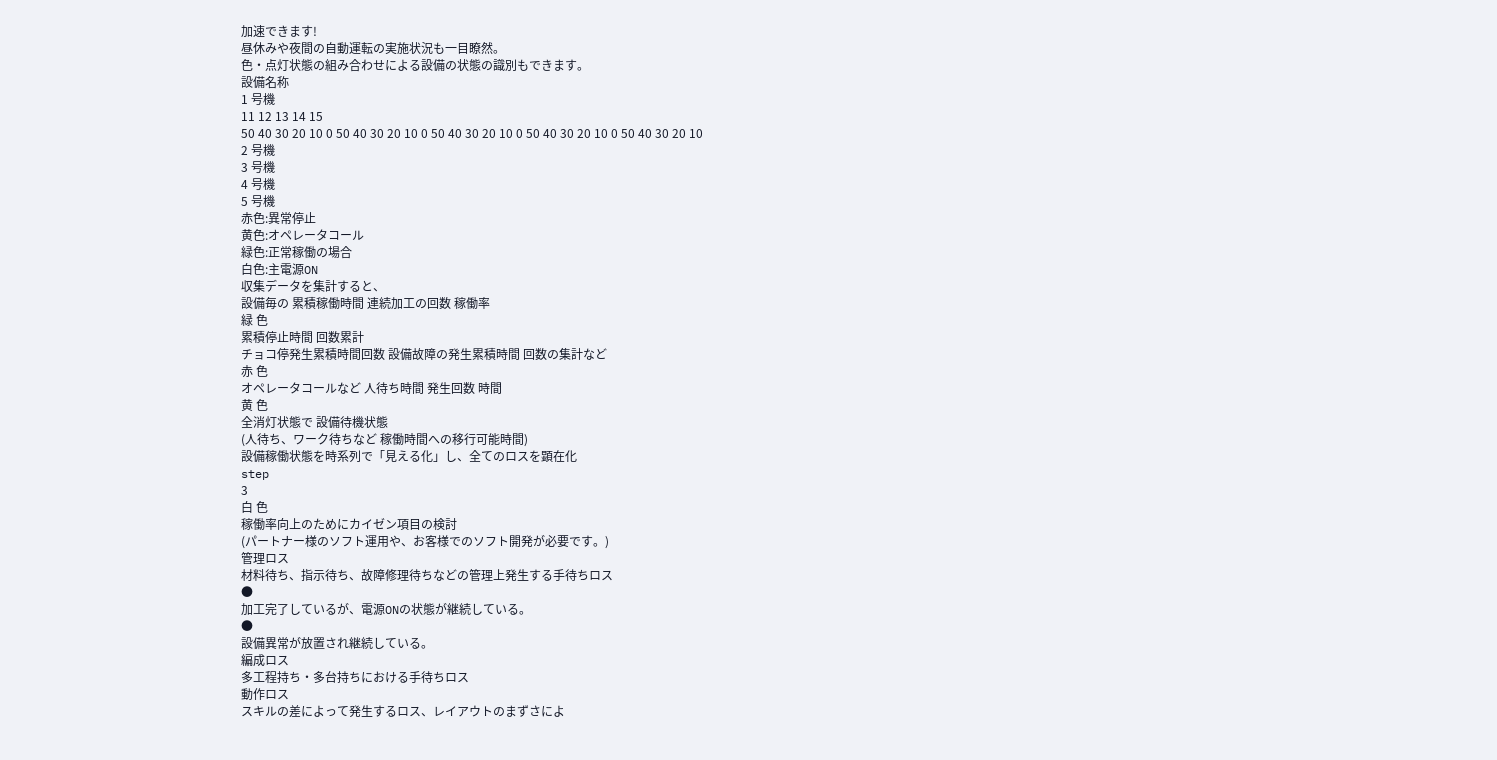加速できます!
昼休みや夜間の自動運転の実施状況も一目瞭然。
色・点灯状態の組み合わせによる設備の状態の識別もできます。
設備名称
1 号機
11 12 13 14 15
50 40 30 20 10 0 50 40 30 20 10 0 50 40 30 20 10 0 50 40 30 20 10 0 50 40 30 20 10
2 号機
3 号機
4 号機
5 号機
赤色:異常停止
黄色:オペレータコール
緑色:正常稼働の場合
白色:主電源ON
収集データを集計すると、
設備毎の 累積稼働時間 連続加工の回数 稼働率
緑 色
累積停止時間 回数累計
チョコ停発生累積時間回数 設備故障の発生累積時間 回数の集計など
赤 色
オペレータコールなど 人待ち時間 発生回数 時間
黄 色
全消灯状態で 設備待機状態
(人待ち、ワーク待ちなど 稼働時間への移行可能時間)
設備稼働状態を時系列で「見える化」し、全てのロスを顕在化
step
3
白 色
稼働率向上のためにカイゼン項目の検討
(パートナー様のソフト運用や、お客様でのソフト開発が必要です。)
管理ロス
材料待ち、指示待ち、故障修理待ちなどの管理上発生する手待ちロス
●
加工完了しているが、電源ONの状態が継続している。
●
設備異常が放置され継続している。
編成ロス
多工程持ち・多台持ちにおける手待ちロス
動作ロス
スキルの差によって発生するロス、レイアウトのまずさによ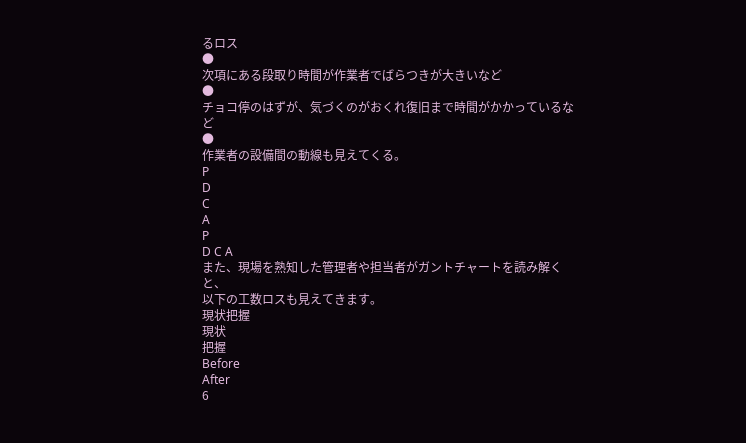るロス
●
次項にある段取り時間が作業者でばらつきが大きいなど
●
チョコ停のはずが、気づくのがおくれ復旧まで時間がかかっているなど
●
作業者の設備間の動線も見えてくる。
P
D
C
A
P
D C A
また、現場を熟知した管理者や担当者がガントチャートを読み解くと、
以下の工数ロスも見えてきます。
現状把握
現状
把握
Before
After
6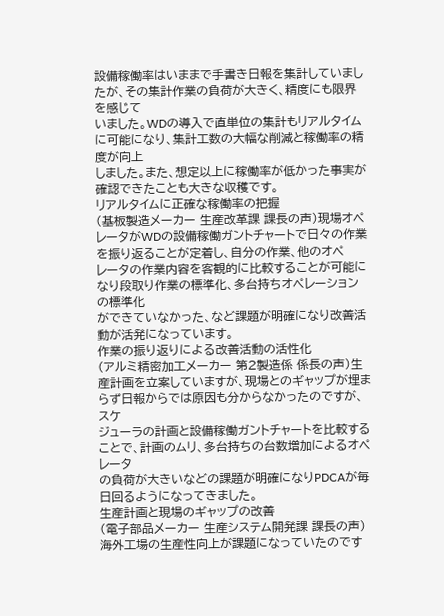設備稼働率はいままで手書き日報を集計していましたが、その集計作業の負荷が大きく、精度にも限界を感じて
いました。WDの導入で直単位の集計もリアルタイムに可能になり、集計工数の大幅な削減と稼働率の精度が向上
しました。また、想定以上に稼働率が低かった事実が確認できたことも大きな収穫です。
リアルタイムに正確な稼働率の把握
(基板製造メーカー 生産改革課 課長の声)現場オペレータがWDの設備稼働ガントチャートで日々の作業を振り返ることが定着し、自分の作業、他のオペ
レータの作業内容を客観的に比較することが可能になり段取り作業の標準化、多台持ちオペレーションの標準化
ができていなかった、など課題が明確になり改善活動が活発になっています。
作業の振り返りによる改善活動の活性化
(アルミ精密加工メーカー 第2製造係 係長の声)生産計画を立案していますが、現場とのギャップが埋まらず日報からでは原因も分からなかったのですが、スケ
ジューラの計画と設備稼働ガントチャートを比較することで、計画のムリ、多台持ちの台数増加によるオペレータ
の負荷が大きいなどの課題が明確になりPDCAが毎日回るようになってきました。
生産計画と現場のギャップの改善
(電子部品メーカー 生産システム開発課 課長の声)海外工場の生産性向上が課題になっていたのです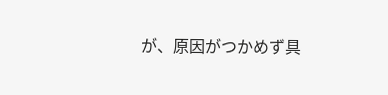が、原因がつかめず具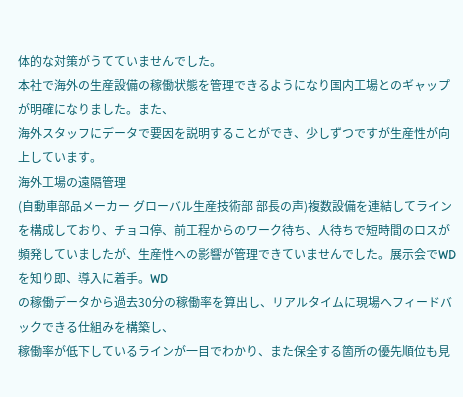体的な対策がうてていませんでした。
本社で海外の生産設備の稼働状態を管理できるようになり国内工場とのギャップが明確になりました。また、
海外スタッフにデータで要因を説明することができ、少しずつですが生産性が向上しています。
海外工場の遠隔管理
(自動車部品メーカー グローバル生産技術部 部長の声)複数設備を連結してラインを構成しており、チョコ停、前工程からのワーク待ち、人待ちで短時間のロスが
頻発していましたが、生産性への影響が管理できていませんでした。展示会でWDを知り即、導入に着手。WD
の稼働データから過去30分の稼働率を算出し、リアルタイムに現場へフィードバックできる仕組みを構築し、
稼働率が低下しているラインが一目でわかり、また保全する箇所の優先順位も見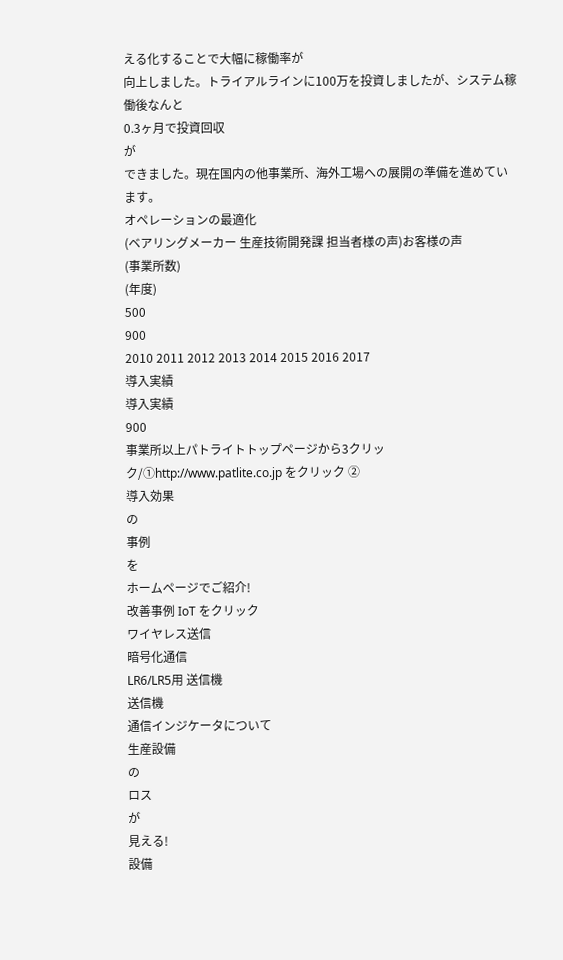える化することで大幅に稼働率が
向上しました。トライアルラインに100万を投資しましたが、システム稼働後なんと
0.3ヶ月で投資回収
が
できました。現在国内の他事業所、海外工場への展開の準備を進めています。
オペレーションの最適化
(ベアリングメーカー 生産技術開発課 担当者様の声)お客様の声
(事業所数)
(年度)
500
900
2010 2011 2012 2013 2014 2015 2016 2017
導入実績
導入実績
900
事業所以上パトライトトップページから3クリック/①http://www.patlite.co.jp をクリック ②
導入効果
の
事例
を
ホームページでご紹介!
改善事例 IoT をクリック
ワイヤレス送信
暗号化通信
LR6/LR5用 送信機
送信機
通信インジケータについて
生産設備
の
ロス
が
見える!
設備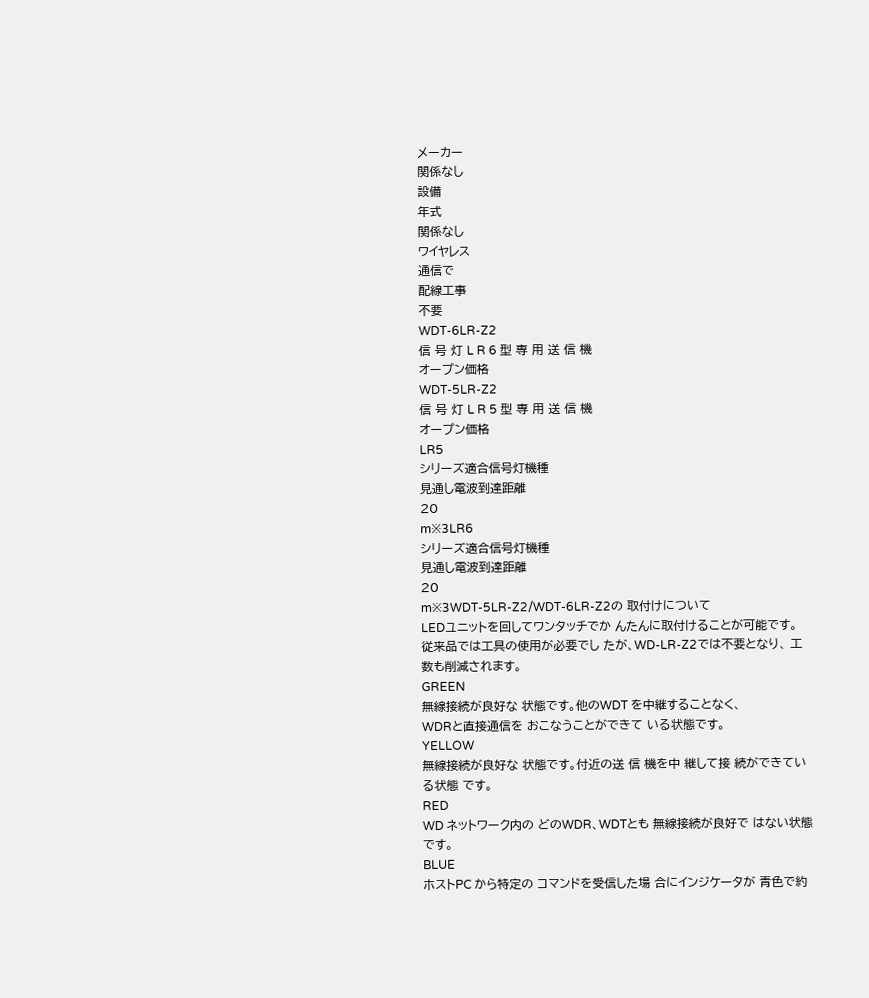メーカー
関係なし
設備
年式
関係なし
ワイヤレス
通信で
配線工事
不要
WDT-6LR-Z2
信 号 灯 L R 6 型 専 用 送 信 機
オープン価格
WDT-5LR-Z2
信 号 灯 L R 5 型 専 用 送 信 機
オープン価格
LR5
シリーズ適合信号灯機種
見通し電波到達距離
20
m※3LR6
シリーズ適合信号灯機種
見通し電波到達距離
20
m※3WDT-5LR-Z2/WDT-6LR-Z2の 取付けについて
LEDユニットを回してワンタッチでか んたんに取付けることが可能です。 従来品では工具の使用が必要でし たが、WD-LR-Z2では不要となり、 工数も削減されます。
GREEN
無線接続が良好な 状態です。他のWDT を中継することなく、
WDRと直接通信を おこなうことができて いる状態です。
YELLOW
無線接続が良好な 状態です。付近の送 信 機を中 継して接 続ができている状態 です。
RED
WD ネットワーク内の どのWDR、WDTとも 無線接続が良好で はない状態です。
BLUE
ホストPC から特定の コマンドを受信した場 合にインジケータが 青色で約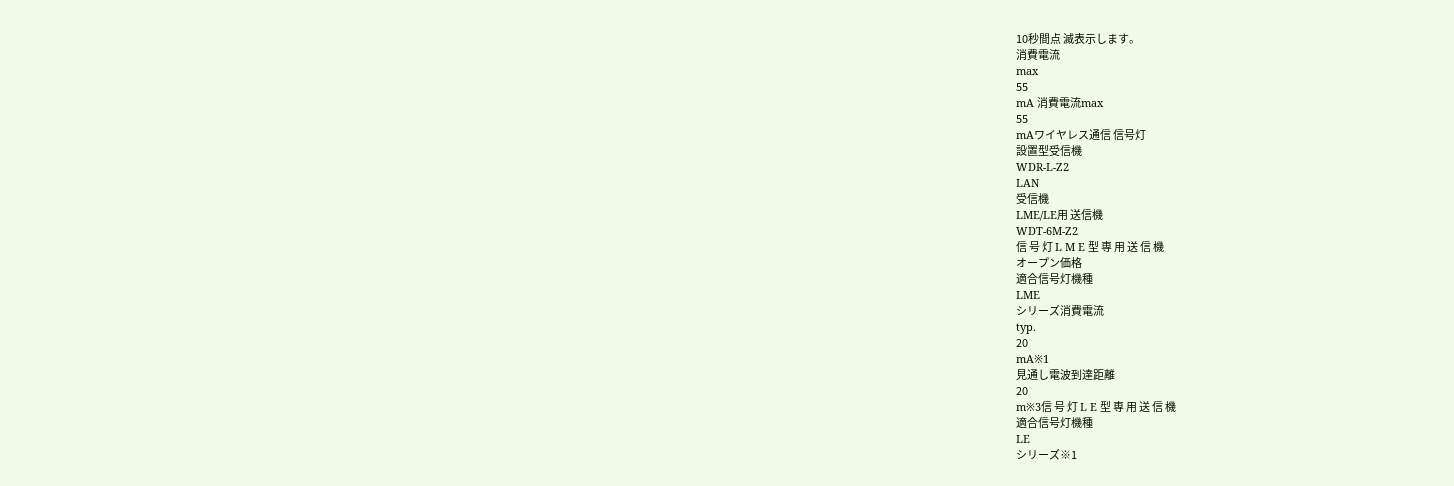10秒間点 滅表示します。
消費電流
max
55
mA 消費電流max
55
mAワイヤレス通信 信号灯
設置型受信機
WDR-L-Z2
LAN
受信機
LME/LE用 送信機
WDT-6M-Z2
信 号 灯 L M E 型 専 用 送 信 機
オープン価格
適合信号灯機種
LME
シリーズ消費電流
typ.
20
mA※1
見通し電波到達距離
20
m※3信 号 灯 L E 型 専 用 送 信 機
適合信号灯機種
LE
シリーズ※1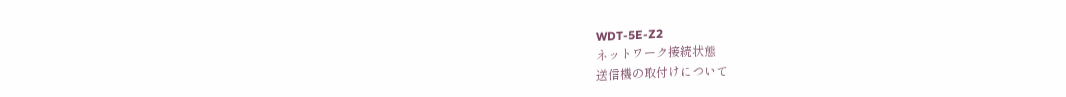WDT-5E-Z2
ネットワーク接続状態
送信機の取付けについて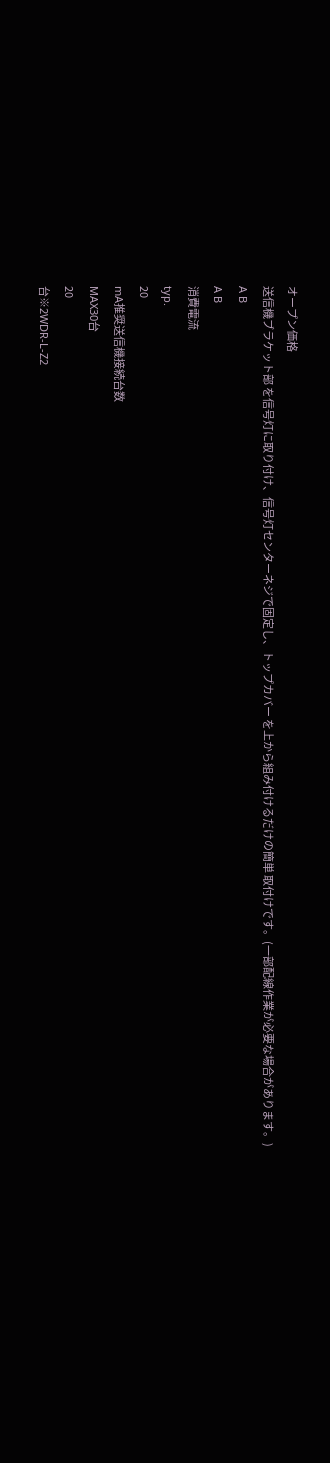オープン価格
送信機ブラケット部 を信号灯に取り付け、信号灯センターネジで固定し、トップカバー を上から組み付けるだけの簡単 取付けです。(一部配線作業が必要な場合があります。)
A B
A B
消費電流
typ.
20
mA推奨送信機接続台数
MAX30台
20
台※2WDR-L-Z2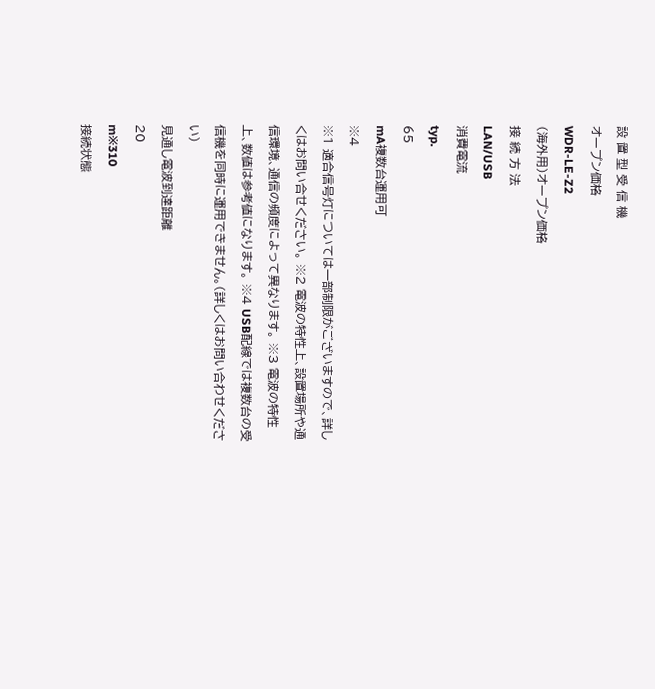設 置 型 受 信 機
オープン価格
WDR-LE-Z2
(海外用)オープン価格
接 続 方 法
LAN/USB
消費電流
typ.
65
mA複数台運用可
※4
※1 適合信号灯については一部制限がございますので、詳しくはお問い合せください。 ※2 電波の特性上、設置場所や通信環境、通信の頻度によって異なります。 ※3 電波の特性上、数値は参考値になります。 ※4 USB配線では複数台の受信機を同時に運用できません。(詳しくはお問い合わせください)
見通し電波到達距離
20
m※310
接続状態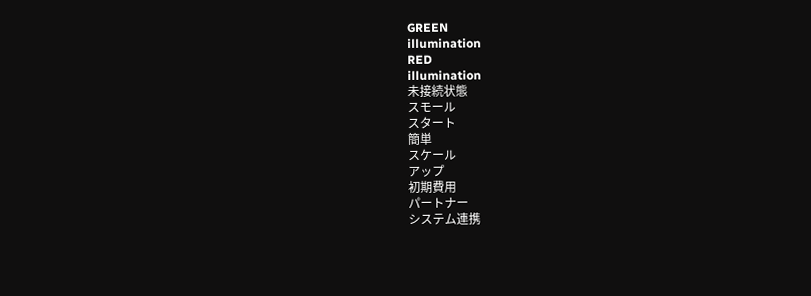GREEN
illumination
RED
illumination
未接続状態
スモール
スタート
簡単
スケール
アップ
初期費用
パートナー
システム連携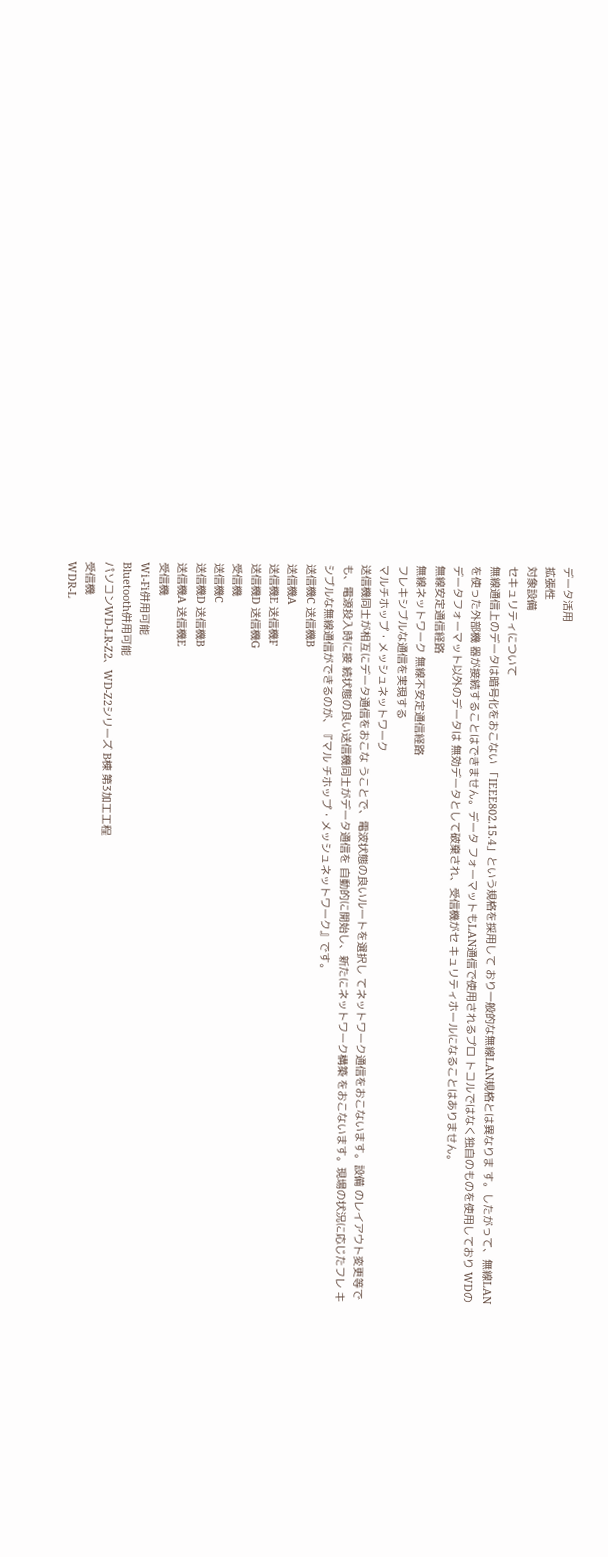データ活用
拡張性
対象設備
セキュリティについて
無線通信上のデータは暗号化をおこない 「IEEE802.15.4」という規格を採用して おり一般的な無線LAN規格とは異なりま す。したがって、無線LANを使った外部機 器が接続することはできません。データ フォーマットもLAN通信で使用されるプロ トコルではなく独自のものを使用しており WDのデータフォーマット以外のデータは 無効データとして破棄され、受信機がセ キュリティホールになることはありません。
無線安定通信経路
無線ネットワーク 無線不安定通信経路
フレキシブルな通信を実現する
マルチホップ・メッシュネットワーク
送信機同士が相互にデータ通信をおこな うことで、電波状態の良いルートを選択し てネットワーク通信をおこないます。設備 のレイアウト変更等でも、電源投入時に接 続状態の良い送信機同士がデータ通信を 自動的に開始し、新たにネットワーク構築 をおこないます。現場の状況に応じたフレ キシブルな無線通信ができるのが、『マル チホップ・メッシュネットワーク』です。
送信機C 送信機B
送信機A
送信機E 送信機F
送信機D 送信機G
受信機
送信機C
送信機D 送信機B
送信機A 送信機E
受信機
Wi-Fi併用可能
Bluetooth併用可能
パソコンWD-LR-Z2、WD-Z2シリーズ B棟 第3加工工程
受信機
WDR-L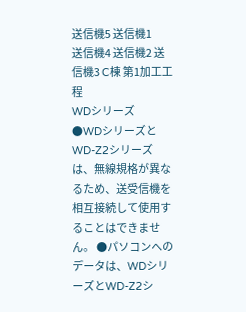送信機5 送信機1
送信機4 送信機2 送信機3 C棟 第1加工工程
WDシリーズ
●WDシリーズとWD-Z2シリーズは、無線規格が異なるため、送受信機を相互接続して使用することはできません。 ●パソコンへのデータは、WDシリーズとWD-Z2シ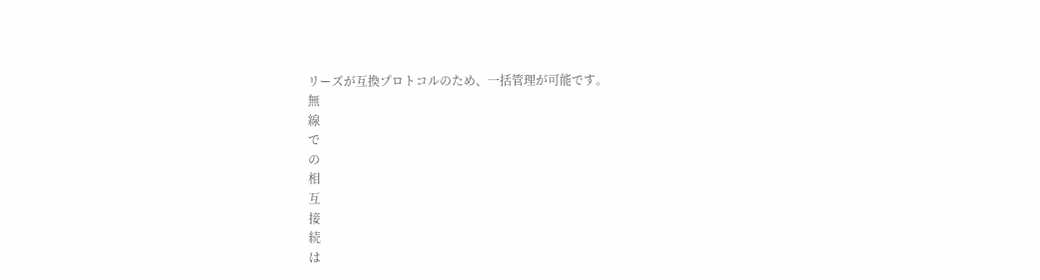リーズが互換プロトコルのため、一括管理が可能です。
無
線
で
の
相
互
接
続
は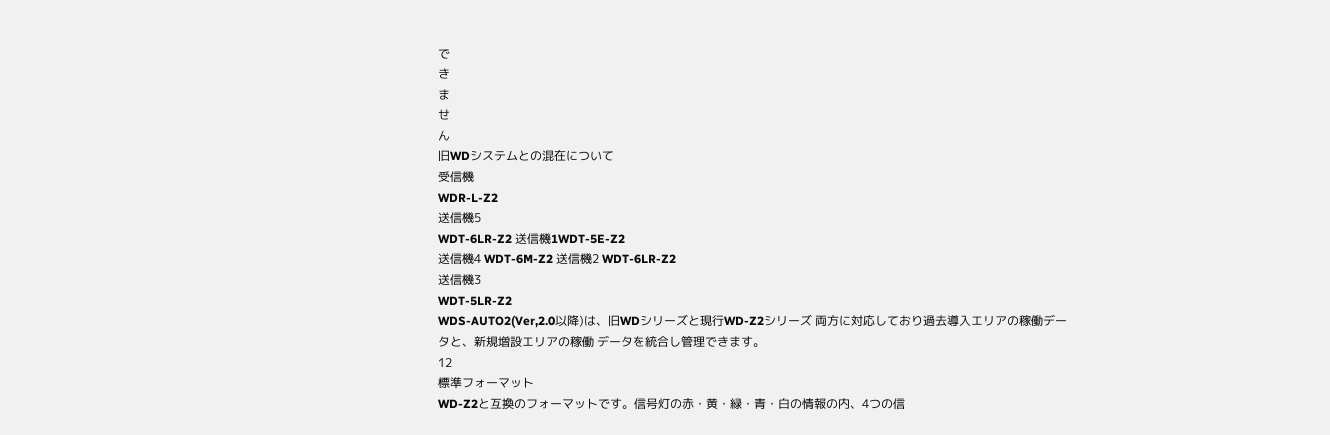で
き
ま
せ
ん
旧WDシステムとの混在について
受信機
WDR-L-Z2
送信機5
WDT-6LR-Z2 送信機1WDT-5E-Z2
送信機4 WDT-6M-Z2 送信機2 WDT-6LR-Z2
送信機3
WDT-5LR-Z2
WDS-AUTO2(Ver,2.0以降)は、旧WDシリーズと現行WD-Z2シリーズ 両方に対応しており過去導入エリアの稼働データと、新規増設エリアの稼働 データを統合し管理できます。
12
標準フォーマット
WD-Z2と互換のフォーマットです。信号灯の赤・黄・緑・青・白の情報の内、4つの信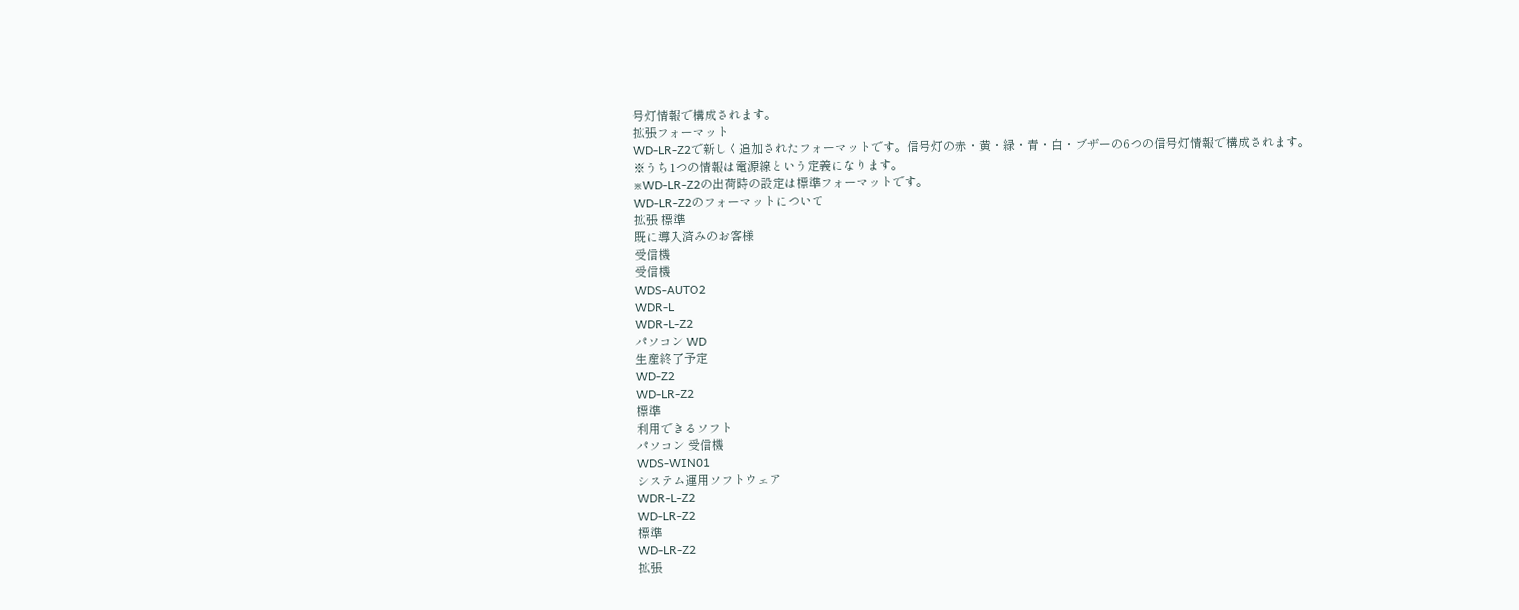号灯情報で構成されます。
拡張フォーマット
WD-LR-Z2で新しく追加されたフォーマットです。信号灯の赤・黄・緑・青・白・ブザーの6つの信号灯情報で構成されます。
※うち1つの情報は電源線という定義になります。
※WD-LR-Z2の出荷時の設定は標準フォーマットです。
WD-LR-Z2のフォーマットについて
拡張 標準
既に導入済みのお客様
受信機
受信機
WDS-AUTO2
WDR-L
WDR-L-Z2
パソコン WD
生産終了予定
WD-Z2
WD-LR-Z2
標準
利用できるソフト
パソコン 受信機
WDS-WIN01
システム運用ソフトウェア
WDR-L-Z2
WD-LR-Z2
標準
WD-LR-Z2
拡張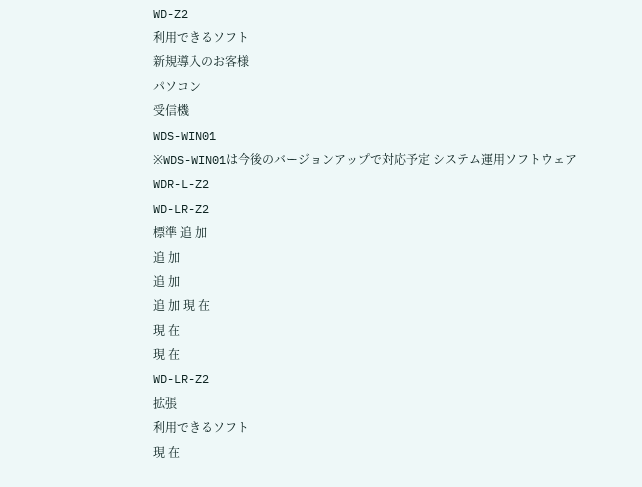WD-Z2
利用できるソフト
新規導入のお客様
パソコン
受信機
WDS-WIN01
※WDS-WIN01は今後のバージョンアップで対応予定 システム運用ソフトウェア
WDR-L-Z2
WD-LR-Z2
標準 追 加
追 加
追 加
追 加 現 在
現 在
現 在
WD-LR-Z2
拡張
利用できるソフト
現 在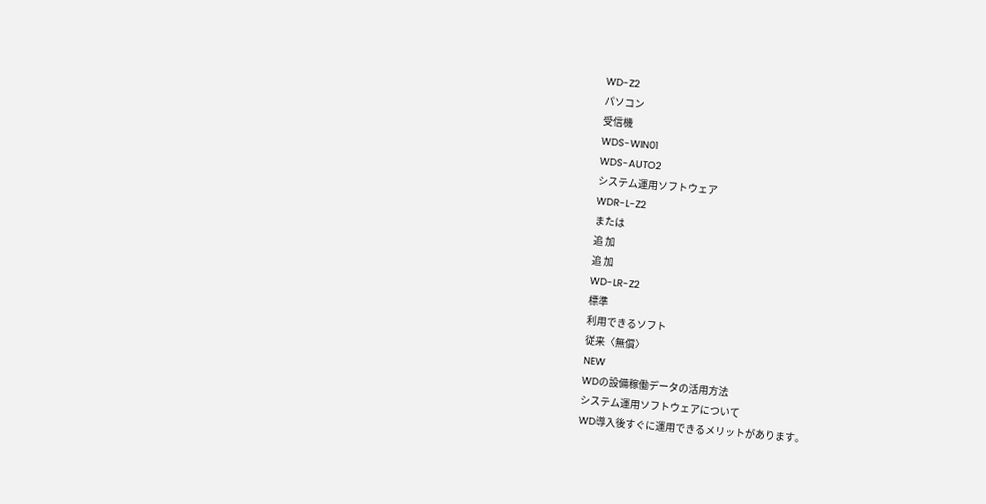WD-Z2
パソコン
受信機
WDS-WIN01
WDS-AUTO2
システム運用ソフトウェア
WDR-L-Z2
または
追 加
追 加
WD-LR-Z2
標準
利用できるソフト
従来〈無償〉
NEW
WDの設備稼働データの活用方法
システム運用ソフトウェアについて
WD導入後すぐに運用できるメリットがあります。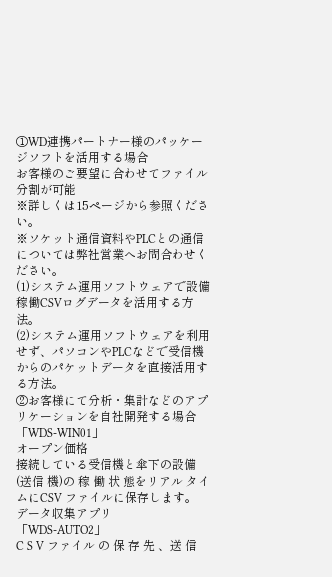①WD連携パートナー様のパッケージソフトを活用する場合
お客様のご要望に合わせてファイル分割が可能
※詳しくは15ページから参照ください。
※ソケット通信資料やPLCとの通信については弊社営業へお問合わせください。
(1)システム運用ソフトウェアで設備稼働CSVログデータを活用する方法。
(2)システム運用ソフトウェアを利用せず、パソコンやPLCなどで受信機からのパケットデータを直接活用する方法。
②お客様にて分析・集計などのアプリケーションを自社開発する場合
「WDS-WIN01」
オープン価格
接続している受信機と傘下の設備(送信 機)の 稼 働 状 態をリアル タイムにCSV ファイルに保存します。
データ収集アプリ
「WDS-AUTO2」
C S V ファイル の 保 存 先 、送 信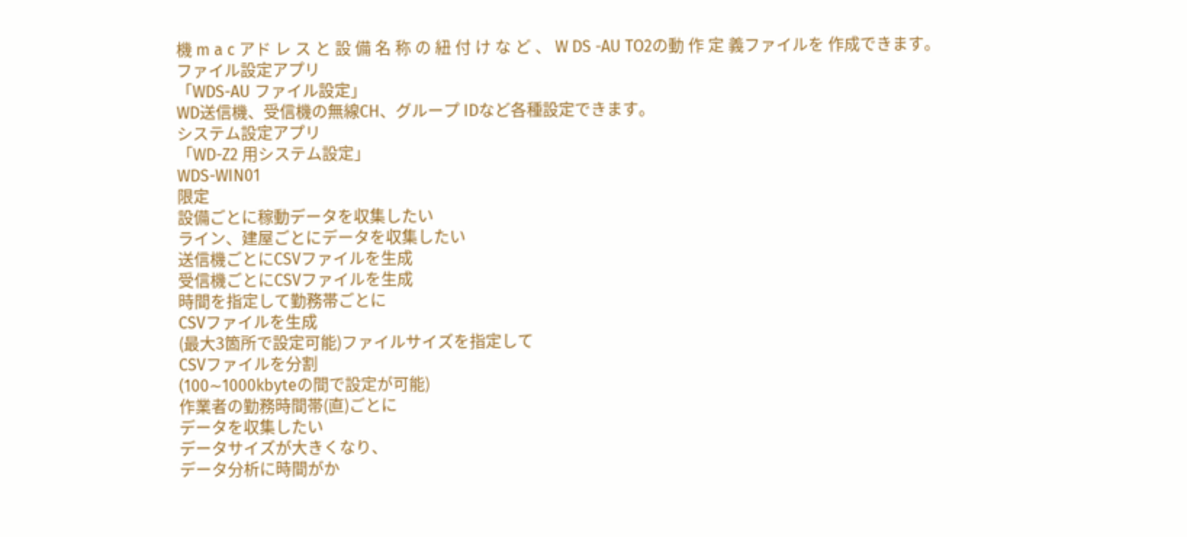機 m a c アド レ ス と 設 備 名 称 の 紐 付 け な ど 、 W DS -AU TO2の動 作 定 義ファイルを 作成できます。
ファイル設定アプリ
「WDS-AU ファイル設定」
WD送信機、受信機の無線CH、グループ IDなど各種設定できます。
システム設定アプリ
「WD-Z2 用システム設定」
WDS-WIN01
限定
設備ごとに稼動データを収集したい
ライン、建屋ごとにデータを収集したい
送信機ごとにCSVファイルを生成
受信機ごとにCSVファイルを生成
時間を指定して勤務帯ごとに
CSVファイルを生成
(最大3箇所で設定可能)ファイルサイズを指定して
CSVファイルを分割
(100∼1000kbyteの間で設定が可能)
作業者の勤務時間帯(直)ごとに
データを収集したい
データサイズが大きくなり、
データ分析に時間がか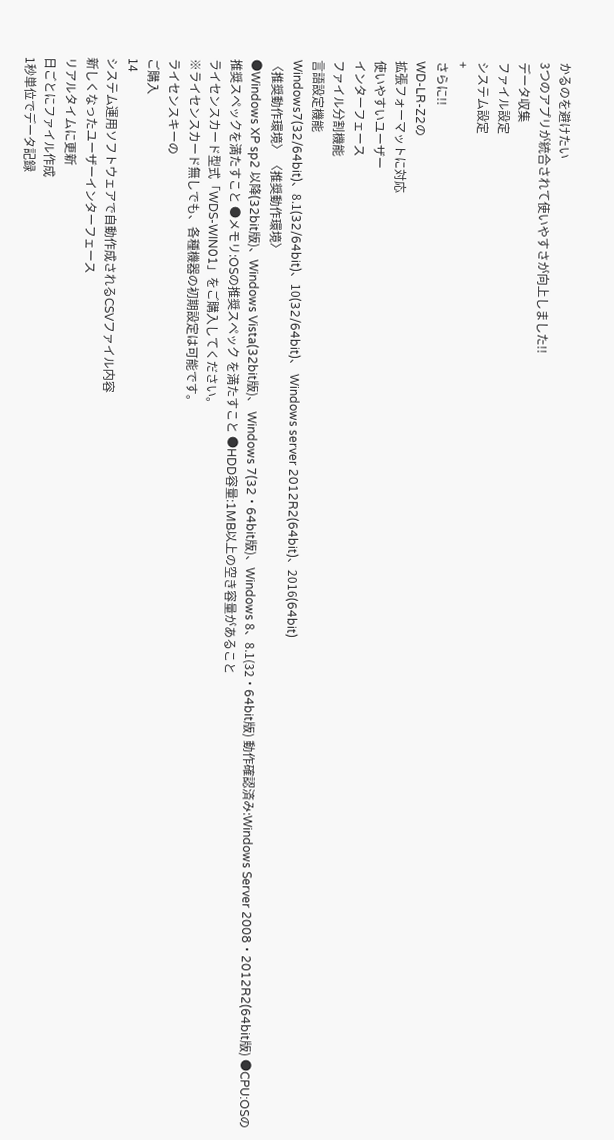かるのを避けたい
3つのアプリが統合されて使いやすさが向上しました!!
データ収集
ファイル設定
システム設定
+
さらに!!
WD-LR-Z2の
拡張フォーマットに対応
使いやすいユーザー
インターフェース
ファイル分割機能
言語設定機能
Windows7(32/64bit)、8.1(32/64bit)、10(32/64bit)、 Windows server 2012R2(64bit)、2016(64bit)
〈推奨動作環境〉 〈推奨動作環境〉
●Windows XP sp2 以降(32bit版)、Windows Vista(32bit版)、 Windows 7(32・64bit版)、Windows 8、8.1(32・64bit版) 動作確認済み:Windows Server 2008・2012R2(64bit版) ●CPU:OSの推奨スペックを満たすこと ●メモリ:OSの推奨スペック を満たすこと ●HDD容量:1MB以上の空き容量があること
ライセンスカード型式「WDS-WIN01」をご購入してください。
※ライセンスカード無しでも、各種機器の初期設定は可能です。
ライセンスキーの
ご購入
14
システム運用ソフトウェアで自動作成されるCSVファイル内容
新しくなったユーザーインターフェース
リアルタイムに更新
日ごとにファイル作成
1秒単位でデータ記録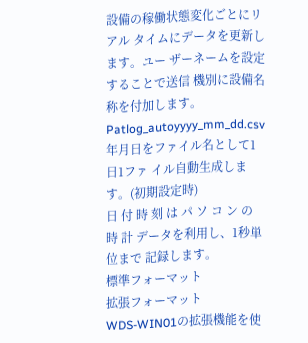設備の稼働状態変化ごとにリアル タイムにデータを更新します。ユー ザーネームを設定することで送信 機別に設備名称を付加します。
Patlog_autoyyyy_mm_dd.csv 年月日をファイル名として1日1ファ イル自動生成します。(初期設定時)
日 付 時 刻 は パ ソ コ ン の 時 計 データを利用し、1秒単位まで 記録します。
標準フォーマット
拡張フォーマット
WDS-WIN01の拡張機能を使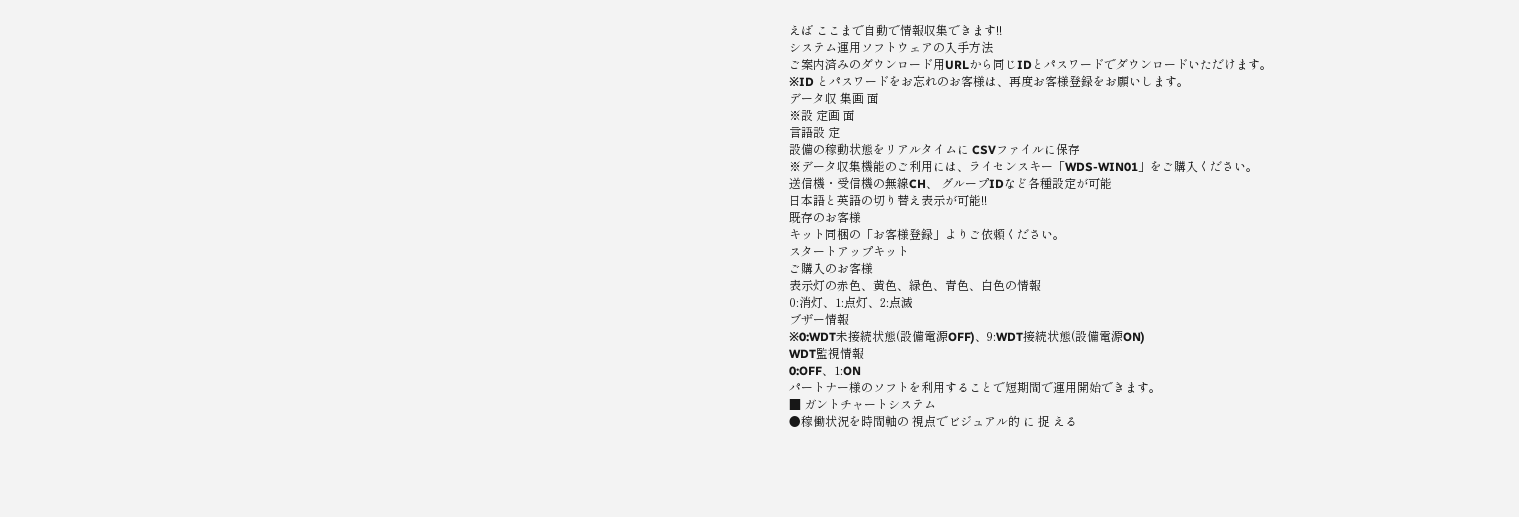えば ここまで自動で情報収集できます!!
システム運用ソフトウェアの入手方法
ご案内済みのダウンロード用URLから同じIDとパスワードでダウンロードいただけます。
※ID とパスワードをお忘れのお客様は、再度お客様登録をお願いします。
データ収 集画 面
※設 定画 面
言語設 定
設備の稼動状態をリアルタイムに CSVファイルに保存
※データ収集機能のご利用には、ライセンスキー「WDS-WIN01」をご購入ください。
送信機・受信機の無線CH、 グループIDなど各種設定が可能
日本語と英語の切り替え表示が可能!!
既存のお客様
キット同梱の「お客様登録」よりご依頼ください。
スタートアップキット
ご購入のお客様
表示灯の赤色、黄色、緑色、青色、白色の情報
0:消灯、1:点灯、2:点滅
ブザー情報
※0:WDT未接続状態(設備電源OFF)、9:WDT接続状態(設備電源ON)
WDT監視情報
0:OFF、1:ON
パートナー様のソフトを利用することで短期間で運用開始できます。
■ ガントチャートシステム
●稼働状況を時間軸の 視点でビジュアル的 に 捉 える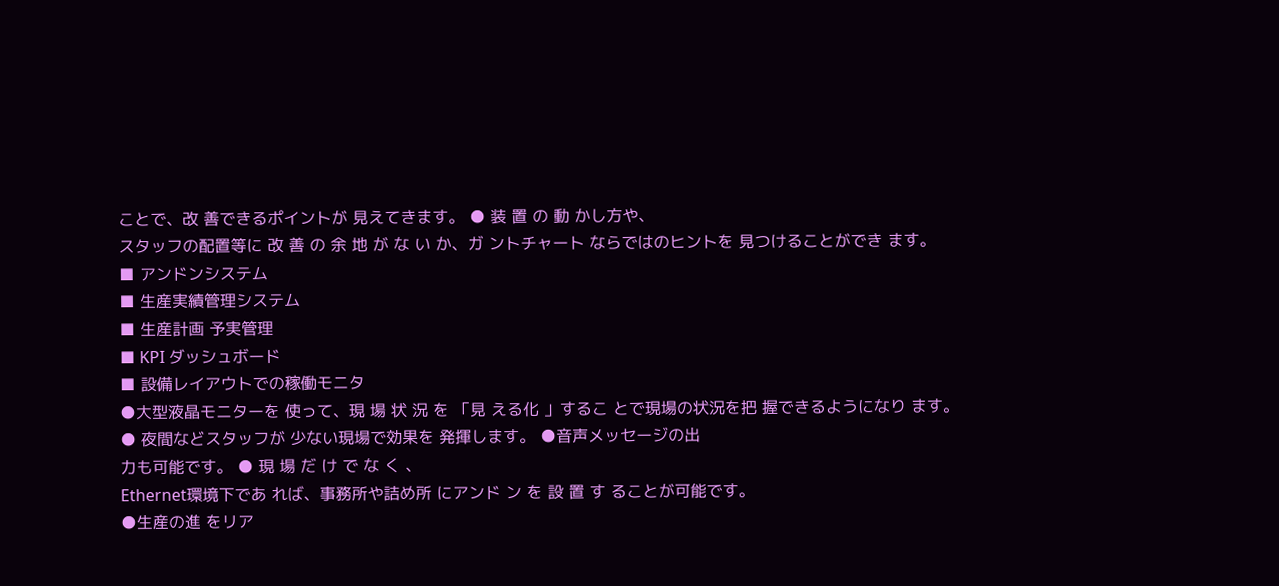ことで、改 善できるポイントが 見えてきます。 ● 装 置 の 動 かし方や、
スタッフの配置等に 改 善 の 余 地 が な い か、ガ ントチャート ならではのヒントを 見つけることができ ます。
■ アンドンシステム
■ 生産実績管理システム
■ 生産計画 予実管理
■ KPI ダッシュボード
■ 設備レイアウトでの稼働モニタ
●大型液晶モニターを 使って、現 場 状 況 を 「見 える化 」するこ とで現場の状況を把 握できるようになり ます。
● 夜間などスタッフが 少ない現場で効果を 発揮します。 ●音声メッセージの出
力も可能です。 ● 現 場 だ け で な く 、
Ethernet環境下であ れば、事務所や詰め所 にアンド ン を 設 置 す ることが可能です。
●生産の進 をリア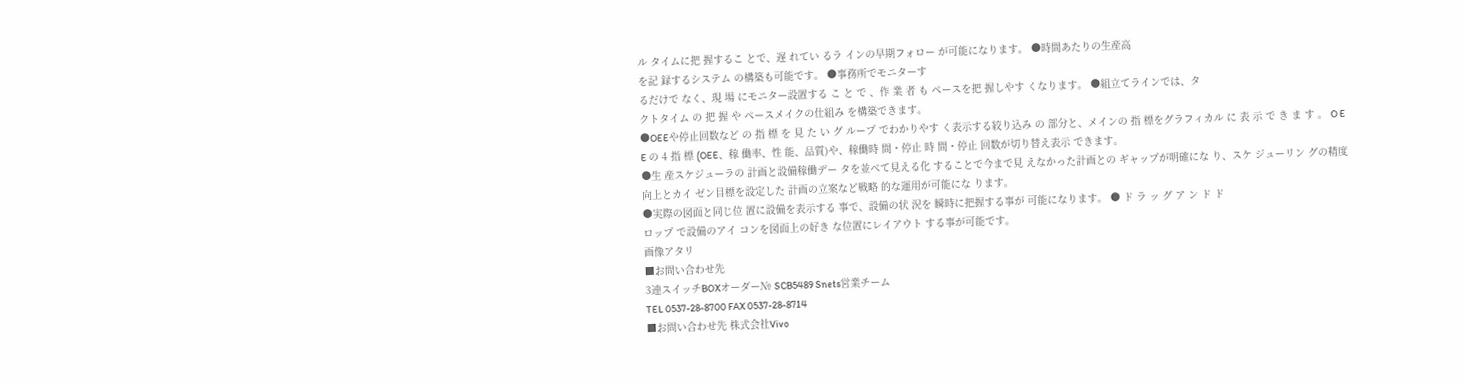ル タイムに把 握するこ とで、遅 れてい るラ インの早期フォロー が可能になります。 ●時間あたりの生産高
を記 録するシステム の構築も可能です。 ●事務所でモニターす
るだけで なく、現 場 にモニター設置する こ と で 、作 業 者 も ペースを把 握しやす くなります。 ●組立てラインでは、タ
クトタイム の 把 握 や ペースメイクの仕組み を構築できます。
●OEEや停止回数など の 指 標 を 見 た い グ ループ でわかりやす く表示する絞り込み の 部分と、メインの 指 標をグラフィカル に 表 示 で き ま す 。 O E E の 4 指 標 (OEE、稼 働率、性 能、品質)や、稼働時 間・停止 時 間・停止 回数が切り替え表示 できます。
●生 産スケジューラの 計画と設備稼働デー タを並べて見える化 することで今まで見 えなかった計画との ギャップが明確にな り、スケ ジューリン グの精度向上とカイ ゼン目標を設定した 計画の立案など戦略 的な運用が可能にな ります。
●実際の図面と同じ位 置に設備を表示する 事で、設備の状 況を 瞬時に把握する事が 可能になります。 ● ド ラ ッ グ ア ン ド ド
ロップ で設備のアイ コンを図面上の好き な位置にレイアウト する事が可能です。
画像アタリ
■お問い合わせ先
3連スイッチBOXオーダー№ SCB5489 Snets営業チーム
TEL 0537-28-8700 FAX 0537-28-8714
■お問い合わせ先 株式会社Vivo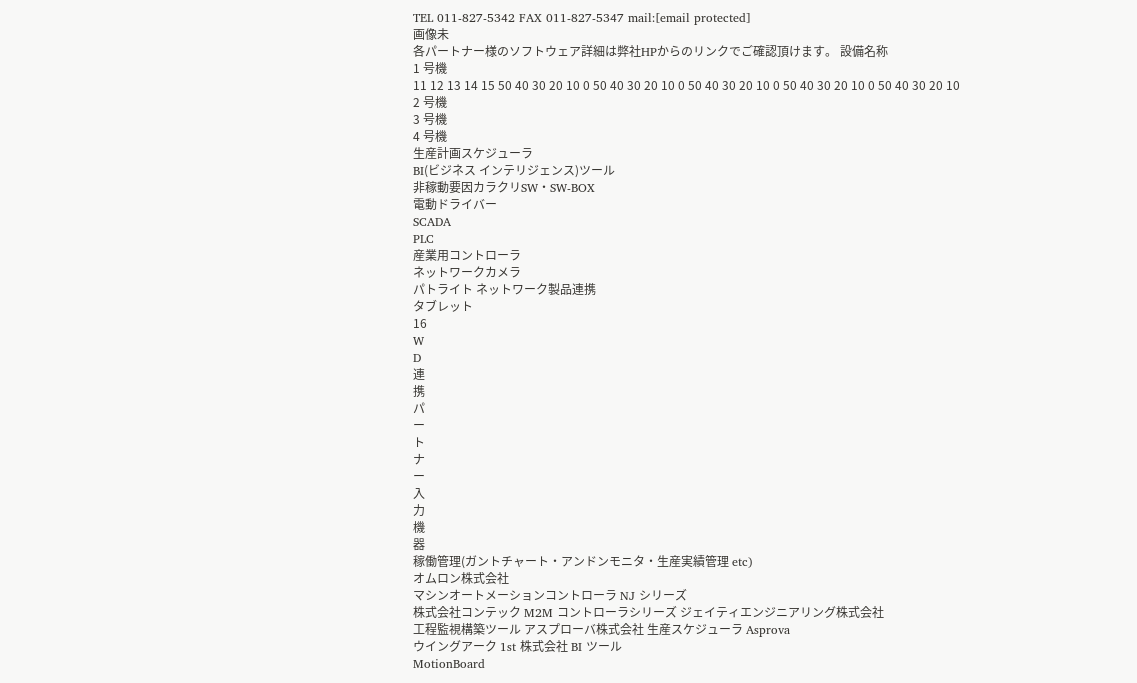TEL 011-827-5342 FAX 011-827-5347 mail:[email protected]
画像未
各パートナー様のソフトウェア詳細は弊社HPからのリンクでご確認頂けます。 設備名称
1 号機
11 12 13 14 15 50 40 30 20 10 0 50 40 30 20 10 0 50 40 30 20 10 0 50 40 30 20 10 0 50 40 30 20 10
2 号機
3 号機
4 号機
生産計画スケジューラ
BI(ビジネス インテリジェンス)ツール
非稼動要因カラクリSW・SW-BOX
電動ドライバー
SCADA
PLC
産業用コントローラ
ネットワークカメラ
パトライト ネットワーク製品連携
タブレット
16
W
D
連
携
パ
ー
ト
ナ
ー
入
力
機
器
稼働管理(ガントチャート・アンドンモニタ・生産実績管理 etc)
オムロン株式会社
マシンオートメーションコントローラ NJ シリーズ
株式会社コンテック M2M コントローラシリーズ ジェイティエンジニアリング株式会社
工程監視構築ツール アスプローバ株式会社 生産スケジューラ Asprova
ウイングアーク 1st 株式会社 BI ツール
MotionBoard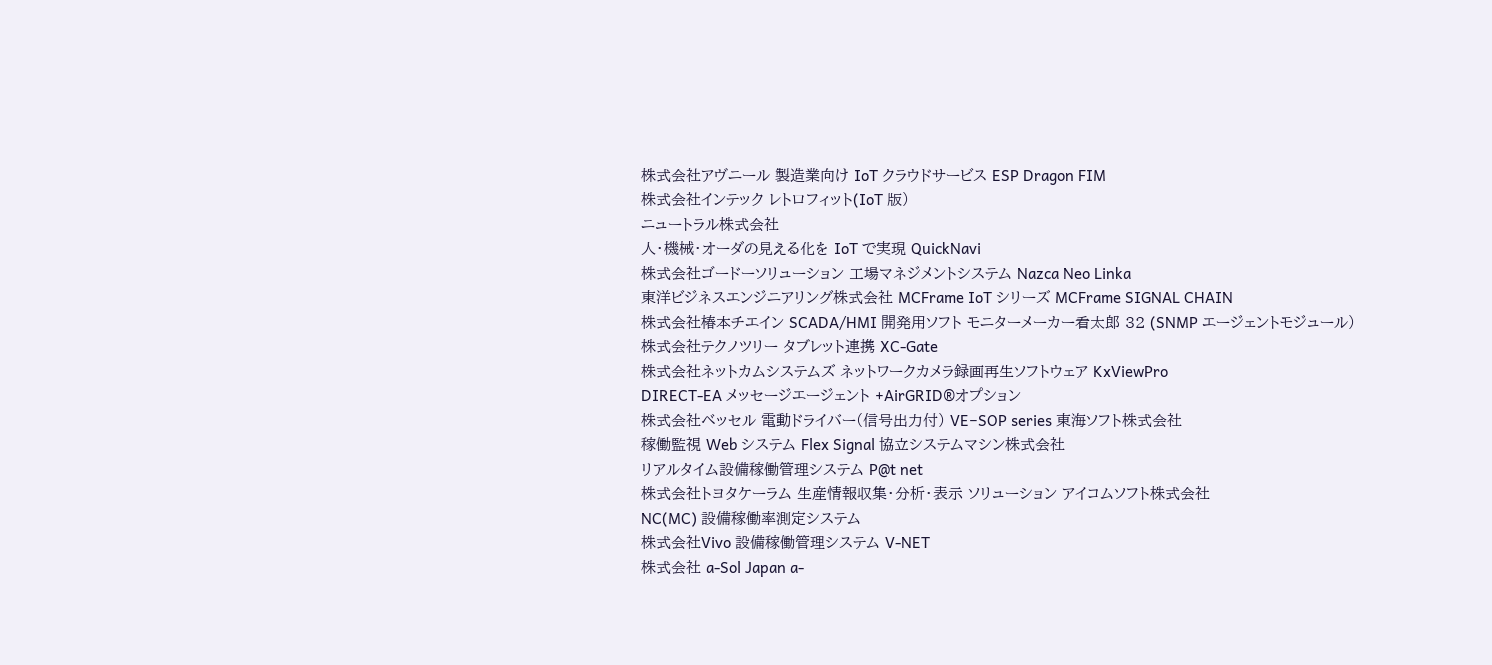株式会社アヴニール 製造業向け IoT クラウドサービス ESP Dragon FIM
株式会社インテック レトロフィット(IoT 版)
ニュートラル株式会社
人・機械・オーダの見える化を IoT で実現 QuickNavi
株式会社ゴードーソリューション 工場マネジメントシステム Nazca Neo Linka
東洋ビジネスエンジニアリング株式会社 MCFrame IoT シリーズ MCFrame SIGNAL CHAIN
株式会社椿本チエイン SCADA/HMI 開発用ソフト モニターメーカー看太郎 32 (SNMP エージェントモジュール)
株式会社テクノツリー タブレット連携 XC-Gate
株式会社ネットカムシステムズ ネットワークカメラ録画再生ソフトウェア KxViewPro
DIRECT-EA メッセージエージェント +AirGRID®オプション
株式会社ベッセル 電動ドライバー(信号出力付) VE−SOP series 東海ソフト株式会社
稼働監視 Web システム Flex Signal 協立システムマシン株式会社
リアルタイム設備稼働管理システム P@t net
株式会社トヨタケーラム 生産情報収集・分析・表示 ソリューション アイコムソフト株式会社
NC(MC) 設備稼働率測定システム
株式会社Vivo 設備稼働管理システム V-NET
株式会社 a-Sol Japan a-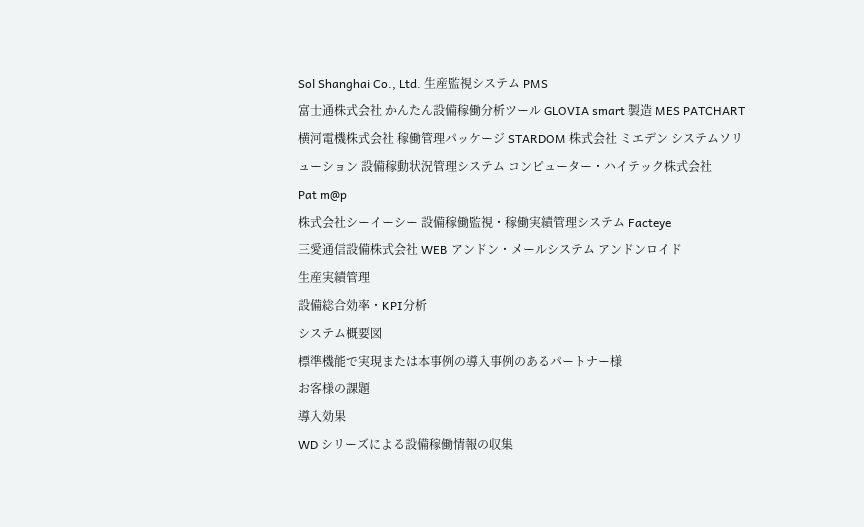Sol Shanghai Co., Ltd. 生産監視システム PMS
富士通株式会社 かんたん設備稼働分析ツール GLOVIA smart 製造 MES PATCHART
横河電機株式会社 稼働管理パッケージ STARDOM 株式会社 ミエデン システムソリューション 設備稼動状況管理システム コンピューター・ハイテック株式会社
Pat m@p
株式会社シーイーシー 設備稼働監視・稼働実績管理システム Facteye
三愛通信設備株式会社 WEB アンドン・メールシステム アンドンロイド
生産実績管理
設備総合効率・KPI分析
システム概要図
標準機能で実現または本事例の導入事例のあるパートナー様
お客様の課題
導入効果
WD シリーズによる設備稼働情報の収集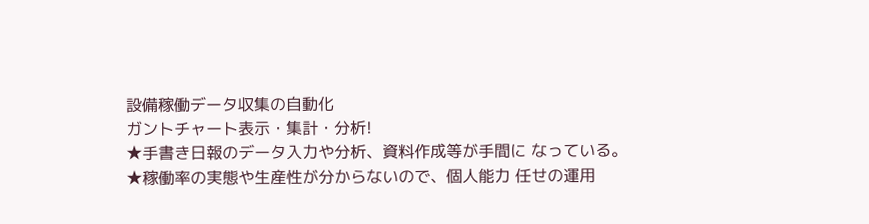設備稼働データ収集の自動化
ガントチャート表示・集計・分析!
★手書き日報のデータ入力や分析、資料作成等が手間に なっている。
★稼働率の実態や生産性が分からないので、個人能力 任せの運用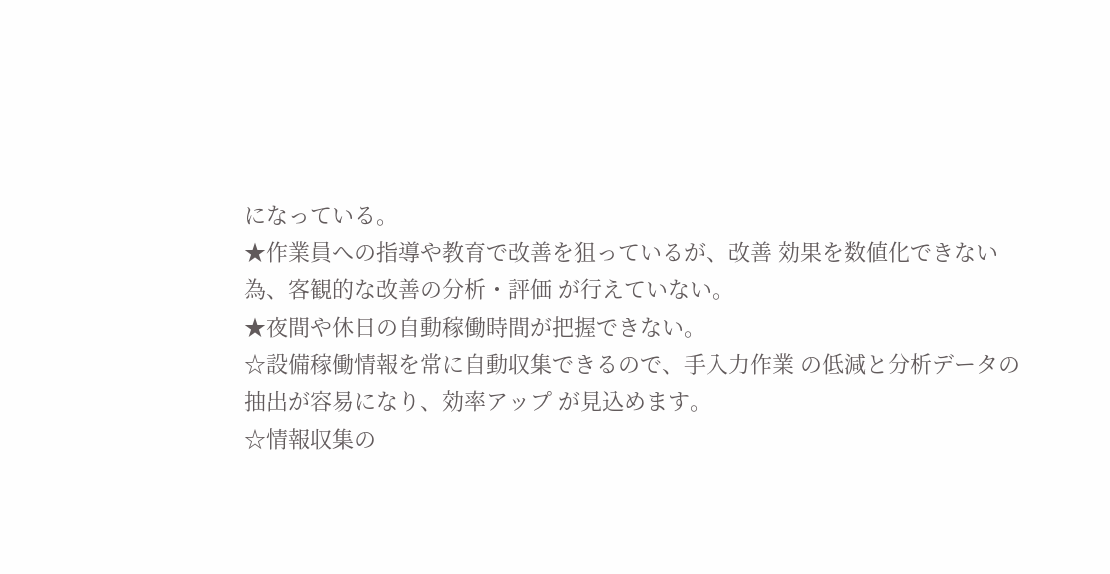になっている。
★作業員への指導や教育で改善を狙っているが、改善 効果を数値化できない為、客観的な改善の分析・評価 が行えていない。
★夜間や休日の自動稼働時間が把握できない。
☆設備稼働情報を常に自動収集できるので、手入力作業 の低減と分析データの抽出が容易になり、効率アップ が見込めます。
☆情報収集の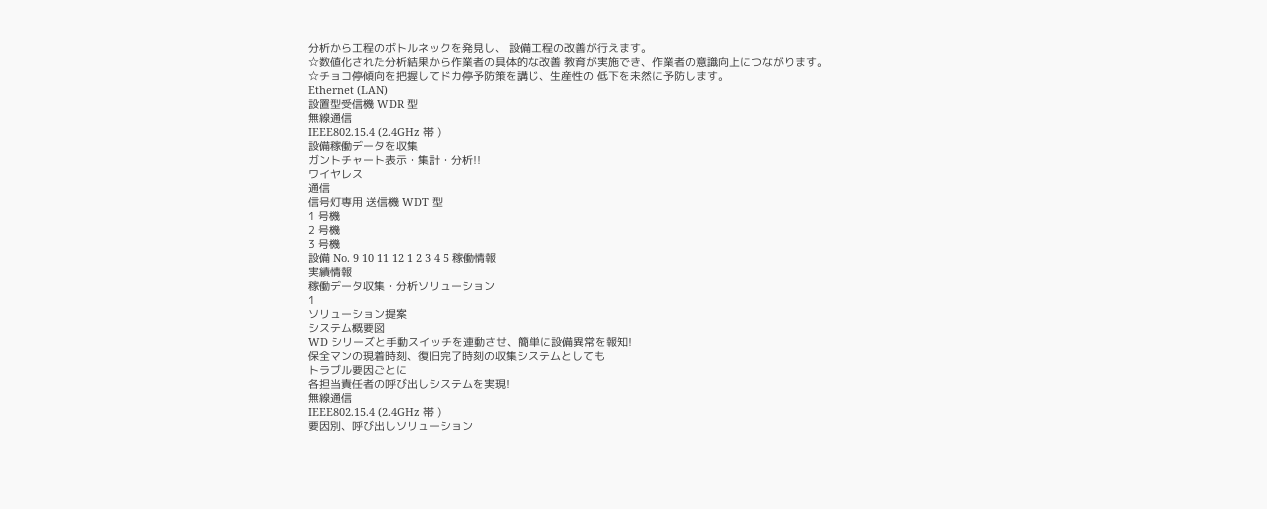分析から工程のボトルネックを発見し、 設備工程の改善が行えます。
☆数値化された分析結果から作業者の具体的な改善 教育が実施でき、作業者の意識向上につながります。
☆チョコ停傾向を把握してドカ停予防策を講じ、生産性の 低下を未然に予防します。
Ethernet (LAN)
設置型受信機 WDR 型
無線通信
IEEE802.15.4 (2.4GHz 帯 )
設備稼働データを収集
ガントチャート表示・集計・分析!!
ワイヤレス
通信
信号灯専用 送信機 WDT 型
1 号機
2 号機
3 号機
設備 No. 9 10 11 12 1 2 3 4 5 稼働情報
実績情報
稼働データ収集・分析ソリューション
1
ソリューション提案
システム概要図
WD シリーズと手動スイッチを連動させ、簡単に設備異常を報知!
保全マンの現着時刻、復旧完了時刻の収集システムとしても
トラブル要因ごとに
各担当責任者の呼び出しシステムを実現!
無線通信
IEEE802.15.4 (2.4GHz 帯 )
要因別、呼び出しソリューション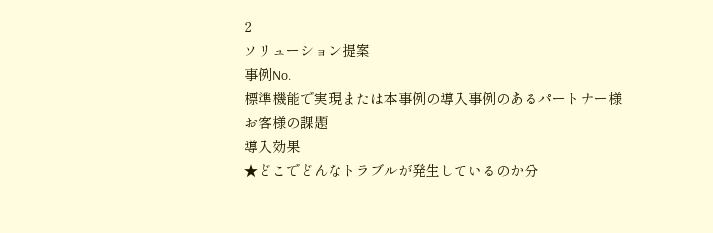2
ソリューション提案
事例No.
標準機能で実現または本事例の導入事例のあるパートナー様
お客様の課題
導入効果
★どこでどんなトラブルが発生しているのか分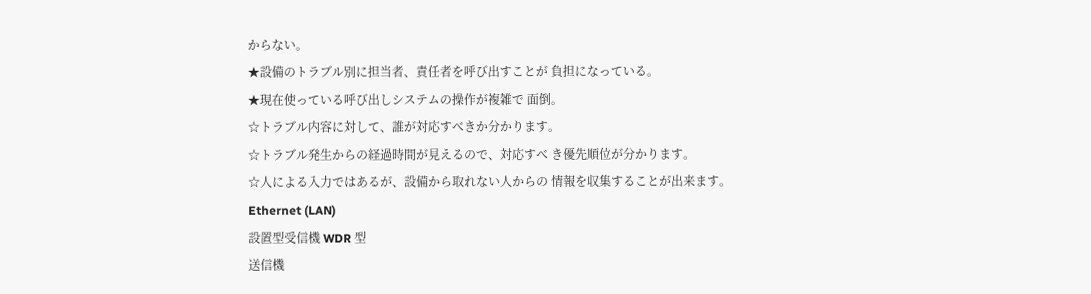からない。
★設備のトラブル別に担当者、責任者を呼び出すことが 負担になっている。
★現在使っている呼び出しシステムの操作が複雑で 面倒。
☆トラブル内容に対して、誰が対応すべきか分かります。
☆トラブル発生からの経過時間が見えるので、対応すべ き優先順位が分かります。
☆人による入力ではあるが、設備から取れない人からの 情報を収集することが出来ます。
Ethernet (LAN)
設置型受信機 WDR 型
送信機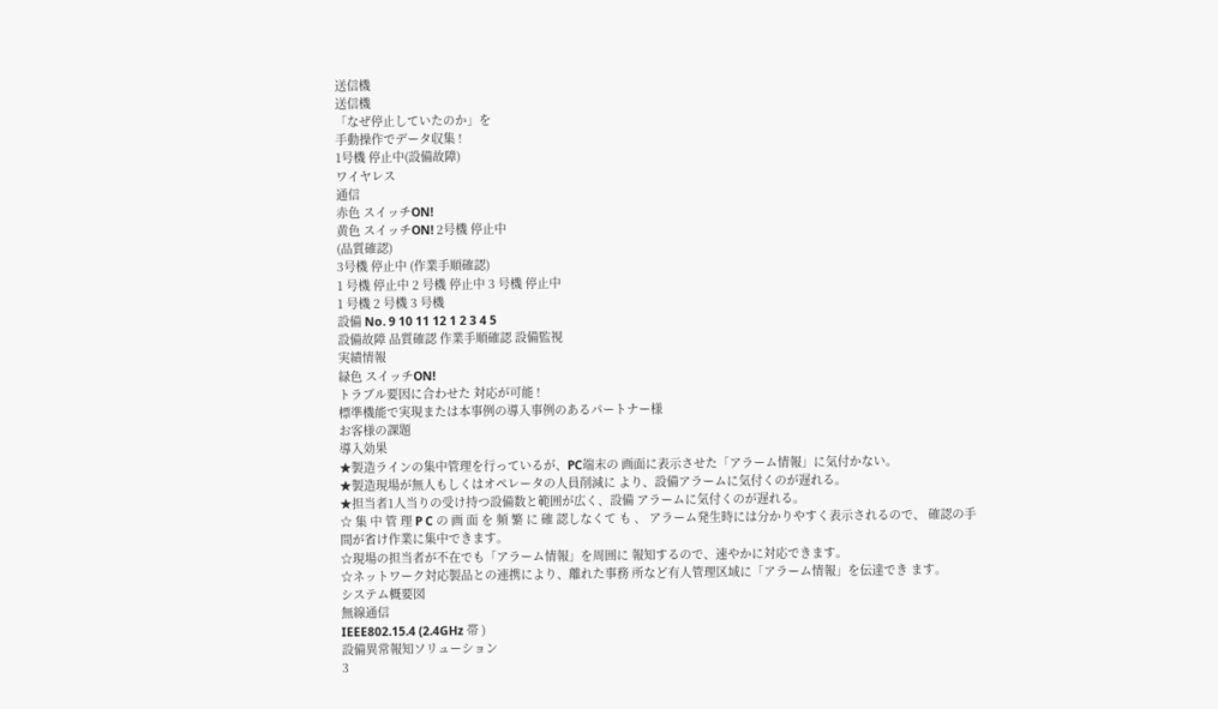送信機
送信機
「なぜ停止していたのか」を
手動操作でデータ収集 !
1号機 停止中(設備故障)
ワイヤレス
通信
赤色 スイッチON!
黄色 スイッチON! 2号機 停止中
(品質確認)
3号機 停止中 (作業手順確認)
1 号機 停止中 2 号機 停止中 3 号機 停止中
1 号機 2 号機 3 号機
設備 No. 9 10 11 12 1 2 3 4 5
設備故障 品質確認 作業手順確認 設備監視
実績情報
緑色 スイッチON!
トラブル要因に合わせた 対応が可能 !
標準機能で実現または本事例の導入事例のあるパートナー様
お客様の課題
導入効果
★製造ラインの集中管理を行っているが、PC端末の 画面に表示させた「アラーム情報」に気付かない。
★製造現場が無人もしくはオペレータの人員削減に より、設備アラームに気付くのが遅れる。
★担当者1人当りの受け持つ設備数と範囲が広く、設備 アラームに気付くのが遅れる。
☆ 集 中 管 理 P C の 画 面 を 頻 繁 に 確 認しなくて も 、 アラーム発生時には分かりやすく表示されるので、 確認の手間が省け作業に集中できます。
☆現場の担当者が不在でも「アラーム情報」を周囲に 報知するので、速やかに対応できます。
☆ネットワーク対応製品との連携により、離れた事務 所など有人管理区域に「アラーム情報」を伝達でき ます。
システム概要図
無線通信
IEEE802.15.4 (2.4GHz 帯 )
設備異常報知ソリューション
3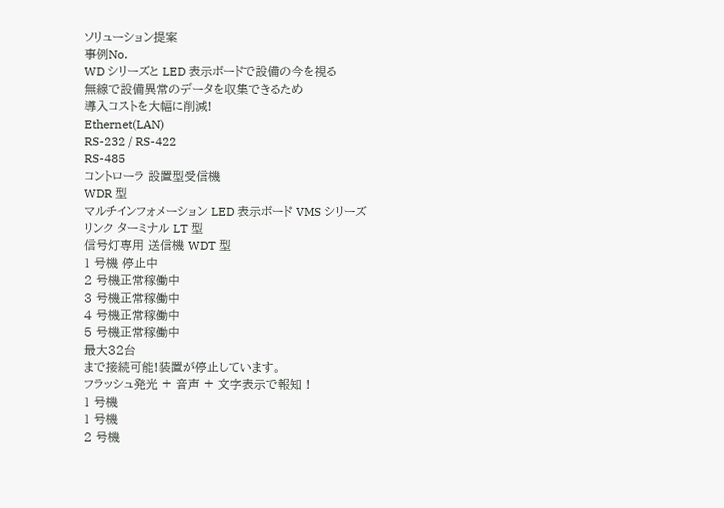ソリューション提案
事例No.
WD シリーズと LED 表示ボードで設備の今を視る
無線で設備異常のデータを収集できるため
導入コストを大幅に削減!
Ethernet(LAN)
RS-232 / RS-422
RS-485
コントローラ 設置型受信機
WDR 型
マルチインフォメーション LED 表示ボード VMS シリーズ
リンク ターミナル LT 型
信号灯専用 送信機 WDT 型
1 号機 停止中
2 号機正常稼働中
3 号機正常稼働中
4 号機正常稼働中
5 号機正常稼働中
最大32台
まで接続可能!装置が停止しています。
フラッシュ発光 + 音声 + 文字表示で報知 !
1 号機
1 号機
2 号機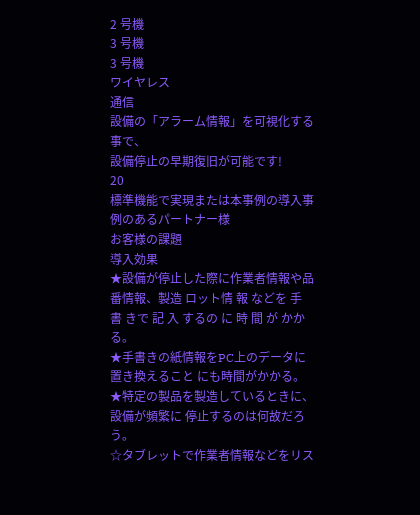2 号機
3 号機
3 号機
ワイヤレス
通信
設備の「アラーム情報」を可視化する事で、
設備停止の早期復旧が可能です!
20
標準機能で実現または本事例の導入事例のあるパートナー様
お客様の課題
導入効果
★設備が停止した際に作業者情報や品番情報、製造 ロット情 報 などを 手 書 きで 記 入 するの に 時 間 が かかる。
★手書きの紙情報をPC上のデータに置き換えること にも時間がかかる。
★特定の製品を製造しているときに、設備が頻繁に 停止するのは何故だろう。
☆タブレットで作業者情報などをリス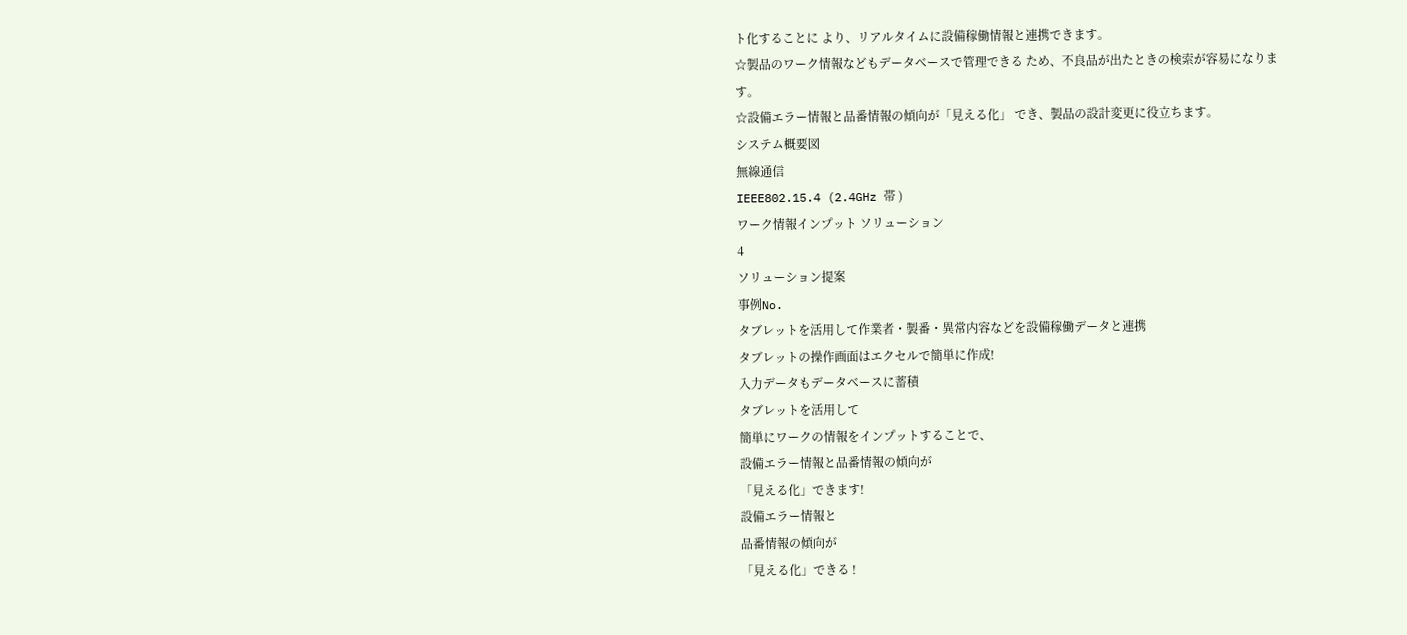ト化することに より、リアルタイムに設備稼働情報と連携できます。
☆製品のワーク情報などもデータベースで管理できる ため、不良品が出たときの検索が容易になります。
☆設備エラー情報と品番情報の傾向が「見える化」 でき、製品の設計変更に役立ちます。
システム概要図
無線通信
IEEE802.15.4 (2.4GHz 帯 )
ワーク情報インプット ソリューション
4
ソリューション提案
事例No.
タブレットを活用して作業者・製番・異常内容などを設備稼働データと連携
タブレットの操作画面はエクセルで簡単に作成!
入力データもデータベースに蓄積
タブレットを活用して
簡単にワークの情報をインプットすることで、
設備エラー情報と品番情報の傾向が
「見える化」できます!
設備エラー情報と
品番情報の傾向が
「見える化」できる !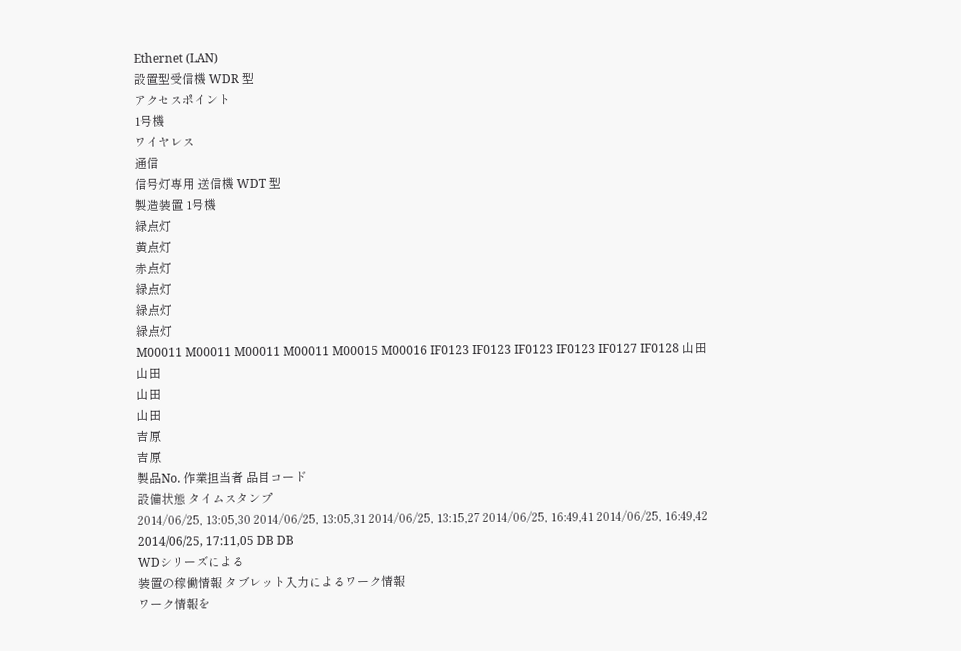Ethernet (LAN)
設置型受信機 WDR 型
アクセスポイント
1号機
ワイヤレス
通信
信号灯専用 送信機 WDT 型
製造装置 1号機
緑点灯
黄点灯
赤点灯
緑点灯
緑点灯
緑点灯
M00011 M00011 M00011 M00011 M00015 M00016 IF0123 IF0123 IF0123 IF0123 IF0127 IF0128 山田
山田
山田
山田
吉原
吉原
製品No. 作業担当者 品目コード
設備状態 タイムスタンプ
2014/06/25, 13:05,30 2014/06/25, 13:05,31 2014/06/25, 13:15,27 2014/06/25, 16:49,41 2014/06/25, 16:49,42 2014/06/25, 17:11,05 DB DB
WDシリーズによる
装置の稼働情報 タブレット入力によるワーク情報
ワーク情報を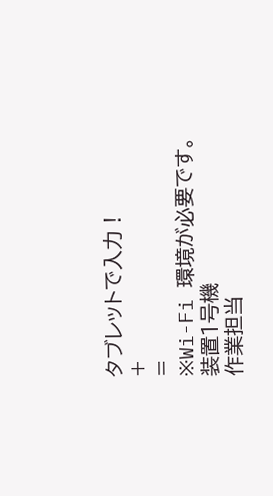タブレットで入力 !
+
=
※Wi-Fi 環境が必要です。
装置1号機
作業担当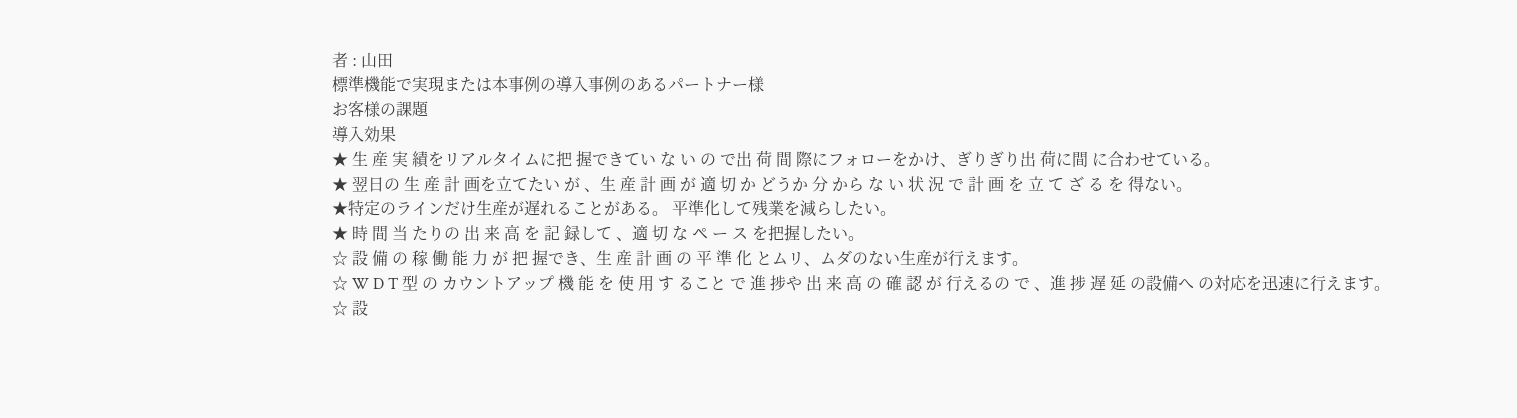者 : 山田
標準機能で実現または本事例の導入事例のあるパートナー様
お客様の課題
導入効果
★ 生 産 実 績をリアルタイムに把 握できてい な い の で出 荷 間 際にフォローをかけ、ぎりぎり出 荷に間 に合わせている。
★ 翌日の 生 産 計 画を立てたい が 、生 産 計 画 が 適 切 か どうか 分 から な い 状 況 で 計 画 を 立 て ざ る を 得ない。
★特定のラインだけ生産が遅れることがある。 平準化して残業を減らしたい。
★ 時 間 当 たりの 出 来 高 を 記 録して 、適 切 な ペ ー ス を把握したい。
☆ 設 備 の 稼 働 能 力 が 把 握でき、生 産 計 画 の 平 準 化 とムリ、ムダのない生産が行えます。
☆ W D T 型 の カウントアップ 機 能 を 使 用 す ること で 進 捗や 出 来 高 の 確 認 が 行えるの で 、進 捗 遅 延 の設備へ の対応を迅速に行えます。
☆ 設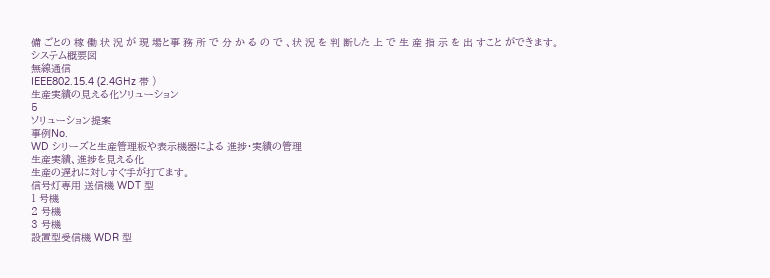備 ごとの 稼 働 状 況 が 現 場と事 務 所 で 分 か る の で 、状 況 を 判 断した 上 で 生 産 指 示 を 出 すこと ができます。
システム概要図
無線通信
IEEE802.15.4 (2.4GHz 帯 )
生産実績の見える化ソリューション
5
ソリューション提案
事例No.
WD シリーズと生産管理板や表示機器による 進捗・実績の管理
生産実績、進捗を見える化
生産の遅れに対しすぐ手が打てます。
信号灯専用 送信機 WDT 型
1 号機
2 号機
3 号機
設置型受信機 WDR 型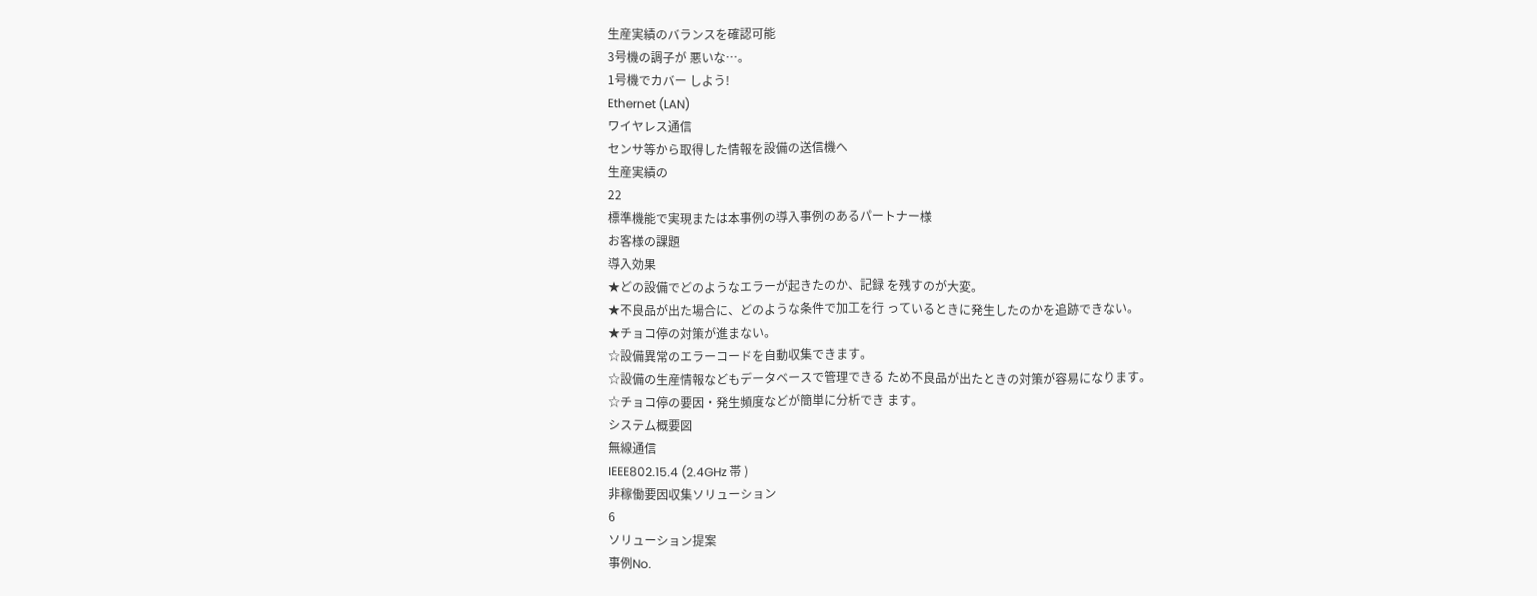生産実績のバランスを確認可能
3号機の調子が 悪いな…。
1号機でカバー しよう!
Ethernet (LAN)
ワイヤレス通信
センサ等から取得した情報を設備の送信機へ
生産実績の
22
標準機能で実現または本事例の導入事例のあるパートナー様
お客様の課題
導入効果
★どの設備でどのようなエラーが起きたのか、記録 を残すのが大変。
★不良品が出た場合に、どのような条件で加工を行 っているときに発生したのかを追跡できない。
★チョコ停の対策が進まない。
☆設備異常のエラーコードを自動収集できます。
☆設備の生産情報などもデータベースで管理できる ため不良品が出たときの対策が容易になります。
☆チョコ停の要因・発生頻度などが簡単に分析でき ます。
システム概要図
無線通信
IEEE802.15.4 (2.4GHz 帯 )
非稼働要因収集ソリューション
6
ソリューション提案
事例No.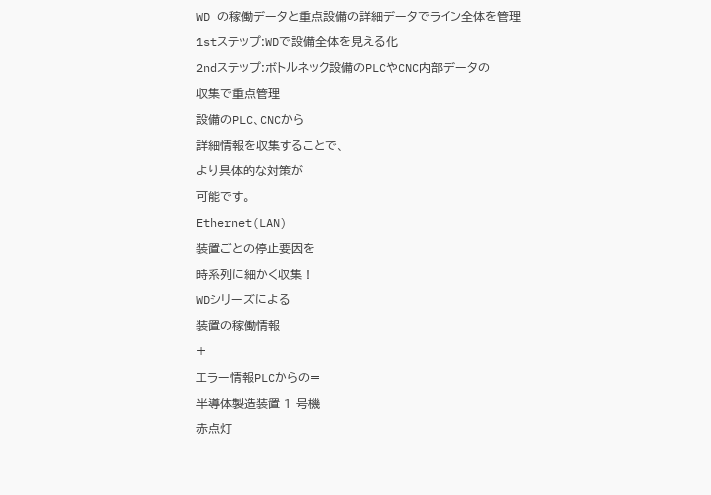WD の稼働データと重点設備の詳細データでライン全体を管理
1stステップ:WDで設備全体を見える化
2ndステップ:ボトルネック設備のPLCやCNC内部データの
収集で重点管理
設備のPLC、CNCから
詳細情報を収集することで、
より具体的な対策が
可能です。
Ethernet(LAN)
装置ごとの停止要因を
時系列に細かく収集 !
WDシリーズによる
装置の稼働情報
+
エラー情報PLCからの=
半導体製造装置 1 号機
赤点灯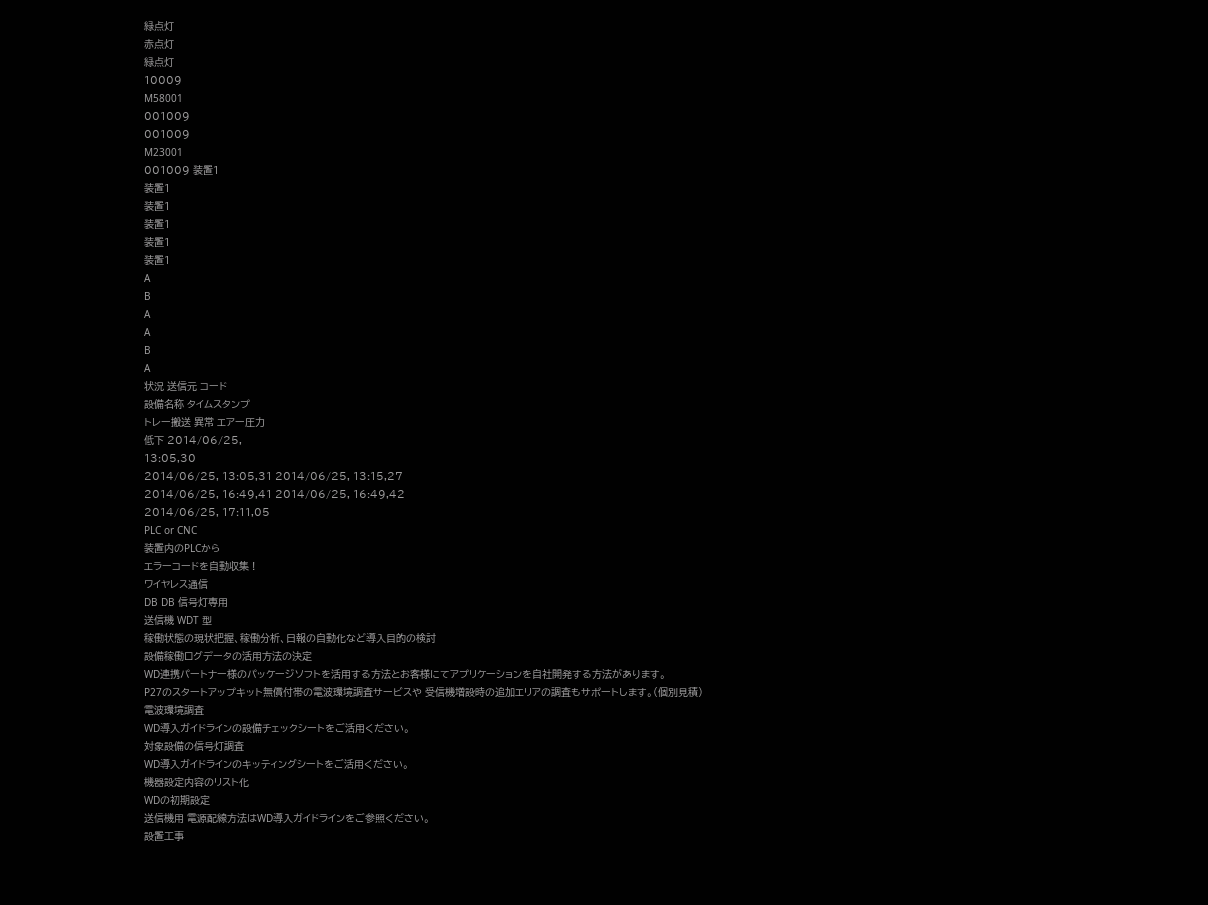緑点灯
赤点灯
緑点灯
10009
M58001
001009
001009
M23001
001009 装置1
装置1
装置1
装置1
装置1
装置1
A
B
A
A
B
A
状況 送信元 コード
設備名称 タイムスタンプ
トレー搬送 異常 エアー圧力
低下 2014/06/25,
13:05,30
2014/06/25, 13:05,31 2014/06/25, 13:15,27
2014/06/25, 16:49,41 2014/06/25, 16:49,42
2014/06/25, 17:11,05
PLC or CNC
装置内のPLCから
エラーコードを自動収集 !
ワイヤレス通信
DB DB 信号灯専用
送信機 WDT 型
稼働状態の現状把握、稼働分析、日報の自動化など導入目的の検討
設備稼働ログデータの活用方法の決定
WD連携パートナー様のパッケージソフトを活用する方法とお客様にてアプリケーションを自社開発する方法があります。
P27のスタートアップキット無償付帯の電波環境調査サービスや 受信機増設時の追加エリアの調査もサポートします。(個別見積)
電波環境調査
WD導入ガイドラインの設備チェックシートをご活用ください。
対象設備の信号灯調査
WD導入ガイドラインのキッティングシートをご活用ください。
機器設定内容のリスト化
WDの初期設定
送信機用 電源配線方法はWD導入ガイドラインをご参照ください。
設置工事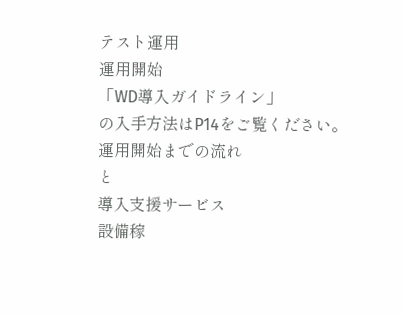テスト運用
運用開始
「WD導入ガイドライン」
の入手方法はP14をご覧ください。
運用開始までの流れ
と
導入支援サービス
設備稼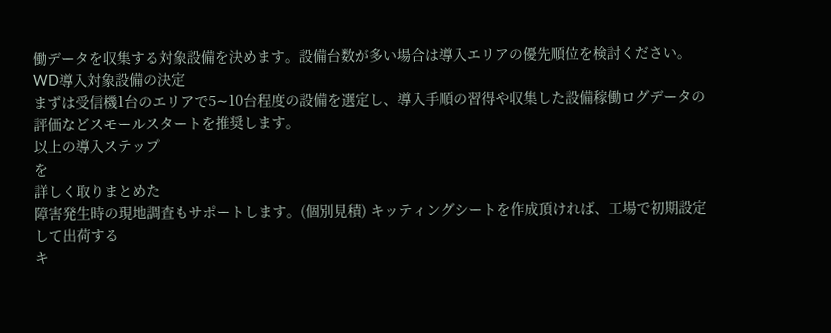働データを収集する対象設備を決めます。設備台数が多い場合は導入エリアの優先順位を検討ください。
WD導入対象設備の決定
まずは受信機1台のエリアで5∼10台程度の設備を選定し、導入手順の習得や収集した設備稼働ログデータの評価などスモールスタートを推奨します。
以上の導入ステップ
を
詳しく取りまとめた
障害発生時の現地調査もサポートします。(個別見積) キッティングシートを作成頂ければ、工場で初期設定して出荷する
キ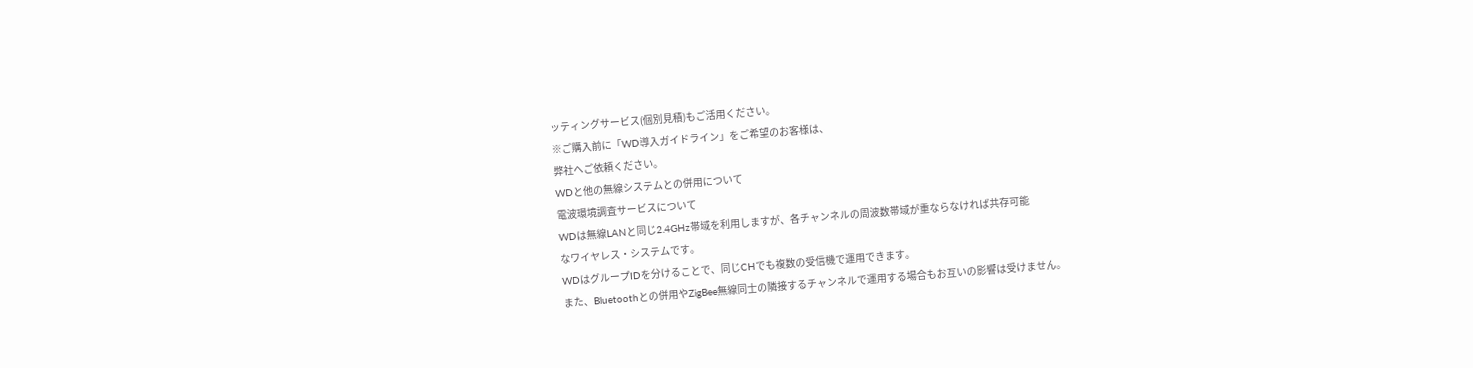ッティングサービス(個別見積)もご活用ください。
※ご購入前に「WD導入ガイドライン」をご希望のお客様は、
弊社へご依頼ください。
WDと他の無線システムとの併用について
電波環境調査サービスについて
WDは無線LANと同じ2.4GHz帯域を利用しますが、各チャンネルの周波数帯域が重ならなければ共存可能
なワイヤレス・システムです。
WDはグループIDを分けることで、同じCHでも複数の受信機で運用できます。
また、Bluetoothとの併用やZigBee無線同士の隣接するチャンネルで運用する場合もお互いの影響は受けません。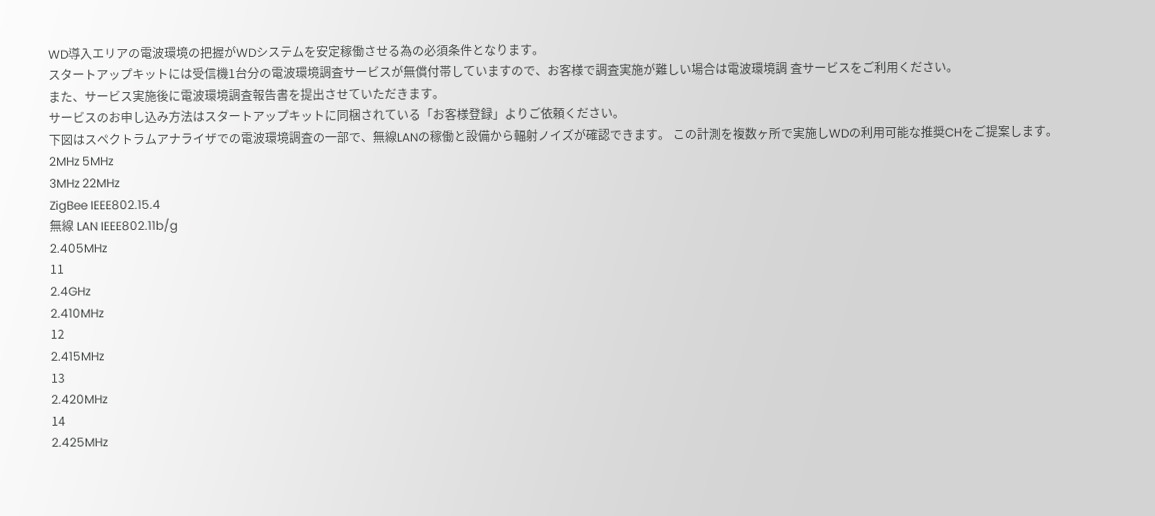WD導入エリアの電波環境の把握がWDシステムを安定稼働させる為の必須条件となります。
スタートアップキットには受信機1台分の電波環境調査サービスが無償付帯していますので、お客様で調査実施が難しい場合は電波環境調 査サービスをご利用ください。
また、サービス実施後に電波環境調査報告書を提出させていただきます。
サービスのお申し込み方法はスタートアップキットに同梱されている「お客様登録」よりご依頼ください。
下図はスペクトラムアナライザでの電波環境調査の一部で、無線LANの稼働と設備から輻射ノイズが確認できます。 この計測を複数ヶ所で実施しWDの利用可能な推奨CHをご提案します。
2MHz 5MHz
3MHz 22MHz
ZigBee IEEE802.15.4
無線 LAN IEEE802.11b/g
2.405MHz
11
2.4GHz
2.410MHz
12
2.415MHz
13
2.420MHz
14
2.425MHz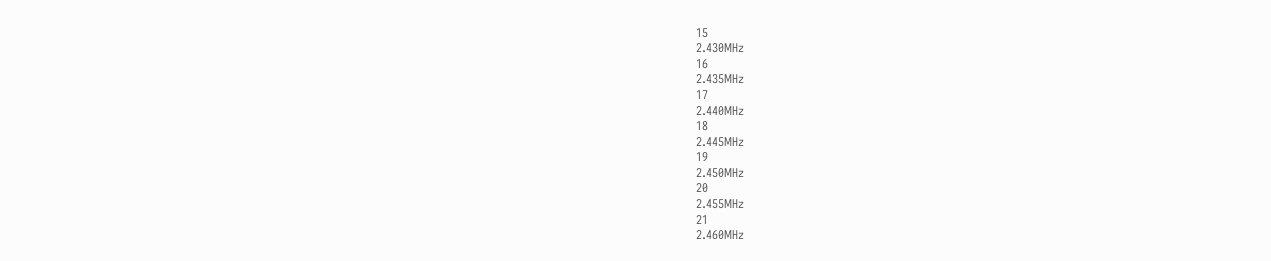15
2.430MHz
16
2.435MHz
17
2.440MHz
18
2.445MHz
19
2.450MHz
20
2.455MHz
21
2.460MHz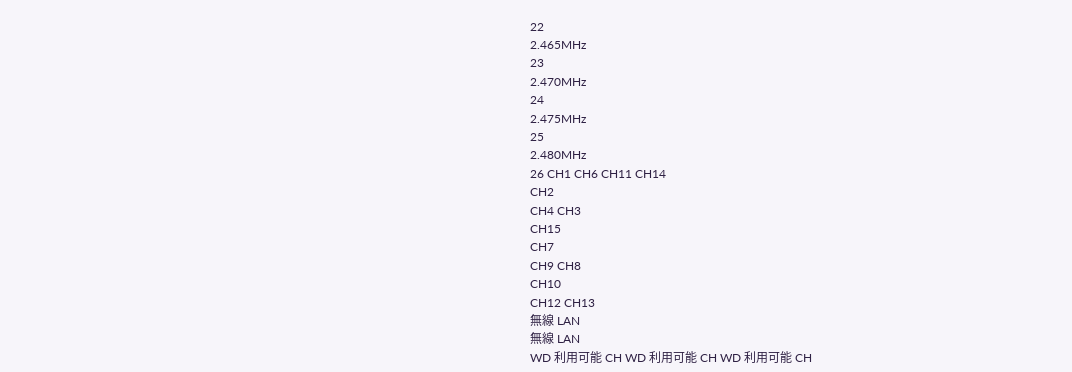22
2.465MHz
23
2.470MHz
24
2.475MHz
25
2.480MHz
26 CH1 CH6 CH11 CH14
CH2
CH4 CH3
CH15
CH7
CH9 CH8
CH10
CH12 CH13
無線 LAN
無線 LAN
WD 利用可能 CH WD 利用可能 CH WD 利用可能 CH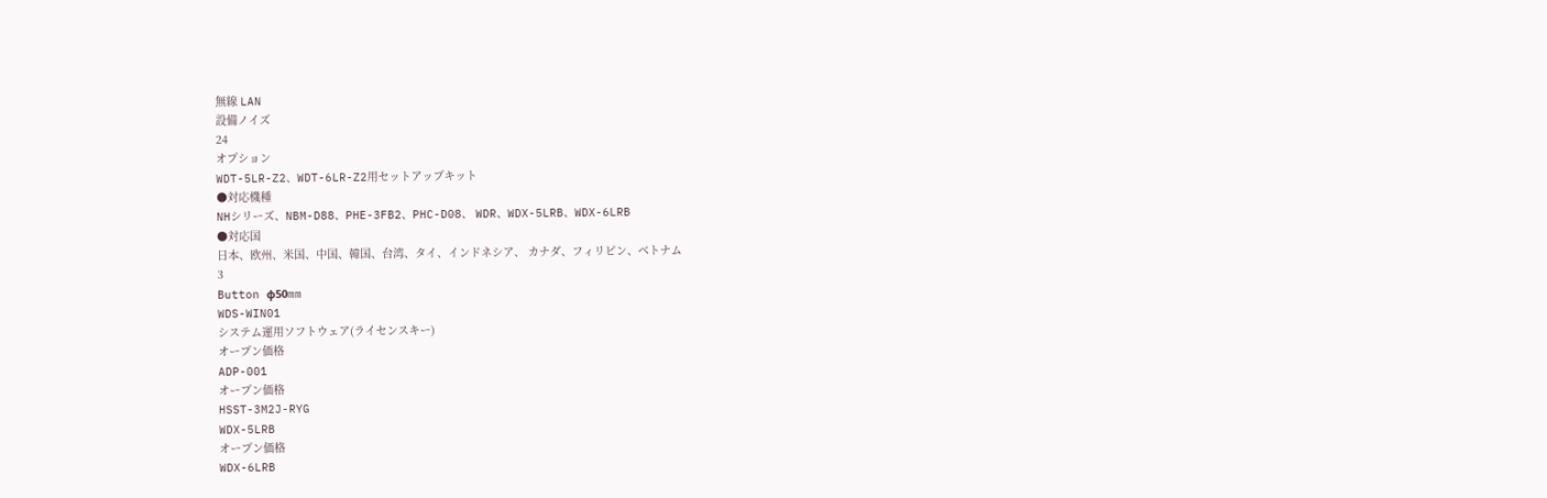無線 LAN
設備ノイズ
24
オプション
WDT-5LR-Z2、WDT-6LR-Z2用セットアップキット
●対応機種
NHシリーズ、NBM-D88、PHE-3FB2、PHC-D08、 WDR、WDX-5LRB、WDX-6LRB
●対応国
日本、欧州、米国、中国、韓国、台湾、タイ、インドネシア、 カナダ、フィリピン、ベトナム
3
Button φ50mm
WDS-WIN01
システム運用ソフトウェア(ライセンスキー)
オープン価格
ADP-001
オープン価格
HSST-3M2J-RYG
WDX-5LRB
オープン価格
WDX-6LRB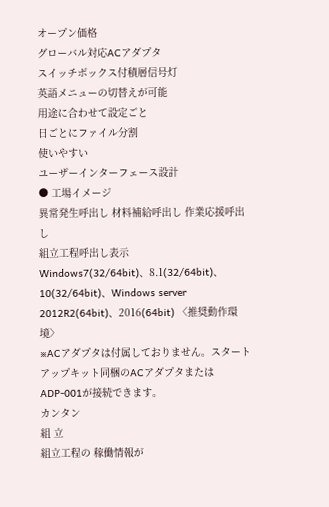オープン価格
グローバル対応ACアダプタ
スイッチボックス付積層信号灯
英語メニューの切替えが可能
用途に合わせて設定ごと
日ごとにファイル分割
使いやすい
ユーザーインターフェース設計
● 工場イメージ
異常発生呼出し 材料補給呼出し 作業応援呼出し
組立工程呼出し表示
Windows7(32/64bit)、8.1(32/64bit)、10(32/64bit)、Windows server 2012R2(64bit)、2016(64bit) 〈推奨動作環境〉
※ACアダプタは付属しておりません。スタートアップキット同梱のACアダプタまたはADP-001が接続できます。
カンタン
組 立
組立工程の 稼働情報が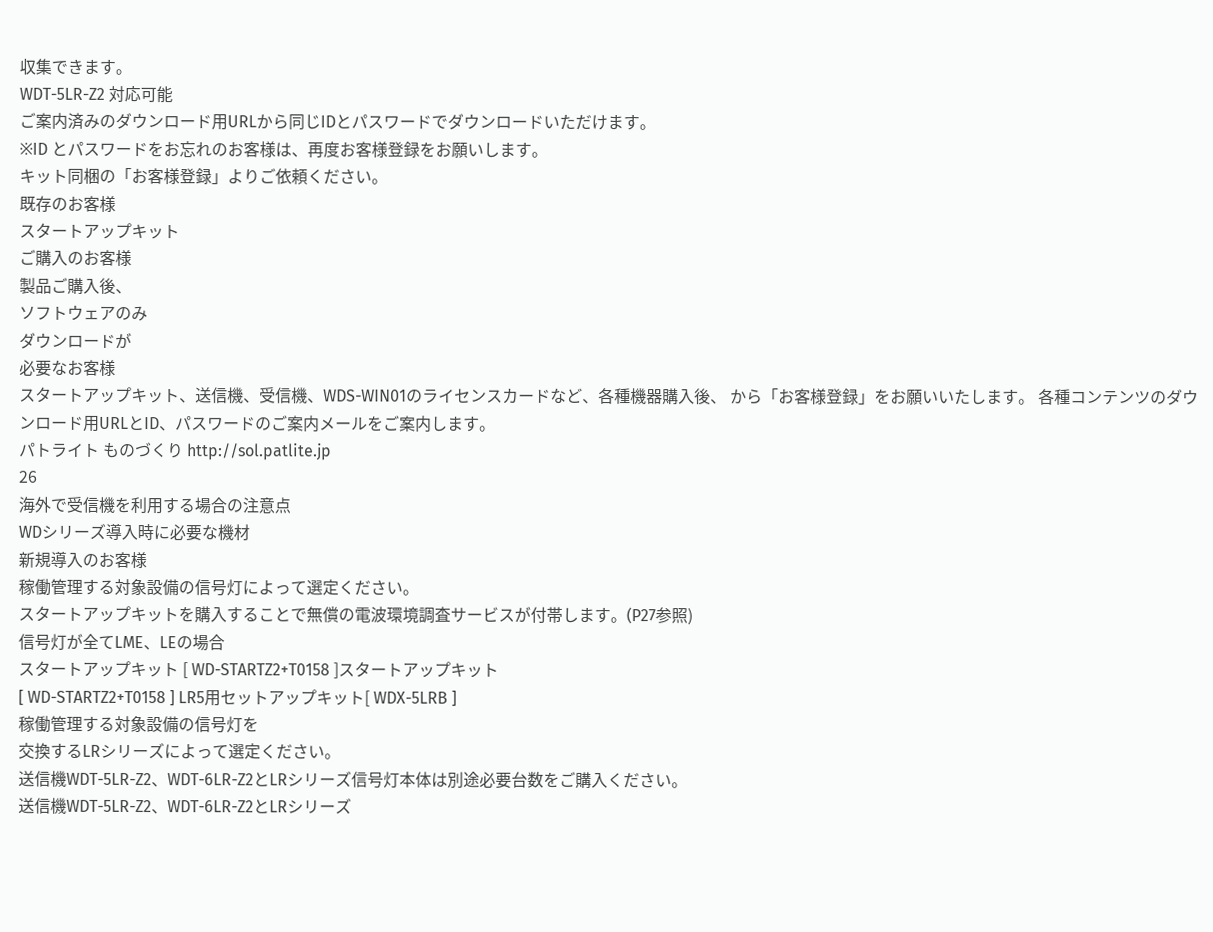収集できます。
WDT-5LR-Z2 対応可能
ご案内済みのダウンロード用URLから同じIDとパスワードでダウンロードいただけます。
※ID とパスワードをお忘れのお客様は、再度お客様登録をお願いします。
キット同梱の「お客様登録」よりご依頼ください。
既存のお客様
スタートアップキット
ご購入のお客様
製品ご購入後、
ソフトウェアのみ
ダウンロードが
必要なお客様
スタートアップキット、送信機、受信機、WDS-WIN01のライセンスカードなど、各種機器購入後、 から「お客様登録」をお願いいたします。 各種コンテンツのダウンロード用URLとID、パスワードのご案内メールをご案内します。
パトライト ものづくり http://sol.patlite.jp
26
海外で受信機を利用する場合の注意点
WDシリーズ導入時に必要な機材
新規導入のお客様
稼働管理する対象設備の信号灯によって選定ください。
スタートアップキットを購入することで無償の電波環境調査サービスが付帯します。(P27参照)
信号灯が全てLME、LEの場合
スタートアップキット [ WD-STARTZ2+T0158 ]スタートアップキット
[ WD-STARTZ2+T0158 ] LR5用セットアップキット[ WDX-5LRB ]
稼働管理する対象設備の信号灯を
交換するLRシリーズによって選定ください。
送信機WDT-5LR-Z2、WDT-6LR-Z2とLRシリーズ信号灯本体は別途必要台数をご購入ください。
送信機WDT-5LR-Z2、WDT-6LR-Z2とLRシリーズ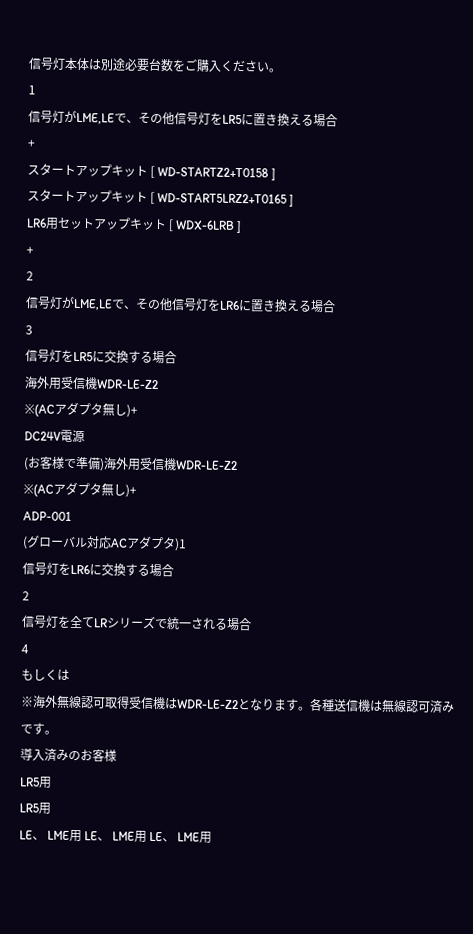信号灯本体は別途必要台数をご購入ください。
1
信号灯がLME,LEで、その他信号灯をLR5に置き換える場合
+
スタートアップキット [ WD-STARTZ2+T0158 ]
スタートアップキット [ WD-START5LRZ2+T0165 ]
LR6用セットアップキット [ WDX-6LRB ]
+
2
信号灯がLME,LEで、その他信号灯をLR6に置き換える場合
3
信号灯をLR5に交換する場合
海外用受信機WDR-LE-Z2
※(ACアダプタ無し)+
DC24V電源
(お客様で準備)海外用受信機WDR-LE-Z2
※(ACアダプタ無し)+
ADP-001
(グローバル対応ACアダプタ)1
信号灯をLR6に交換する場合
2
信号灯を全てLRシリーズで統一される場合
4
もしくは
※海外無線認可取得受信機はWDR-LE-Z2となります。各種送信機は無線認可済みです。
導入済みのお客様
LR5用
LR5用
LE、 LME用 LE、 LME用 LE、 LME用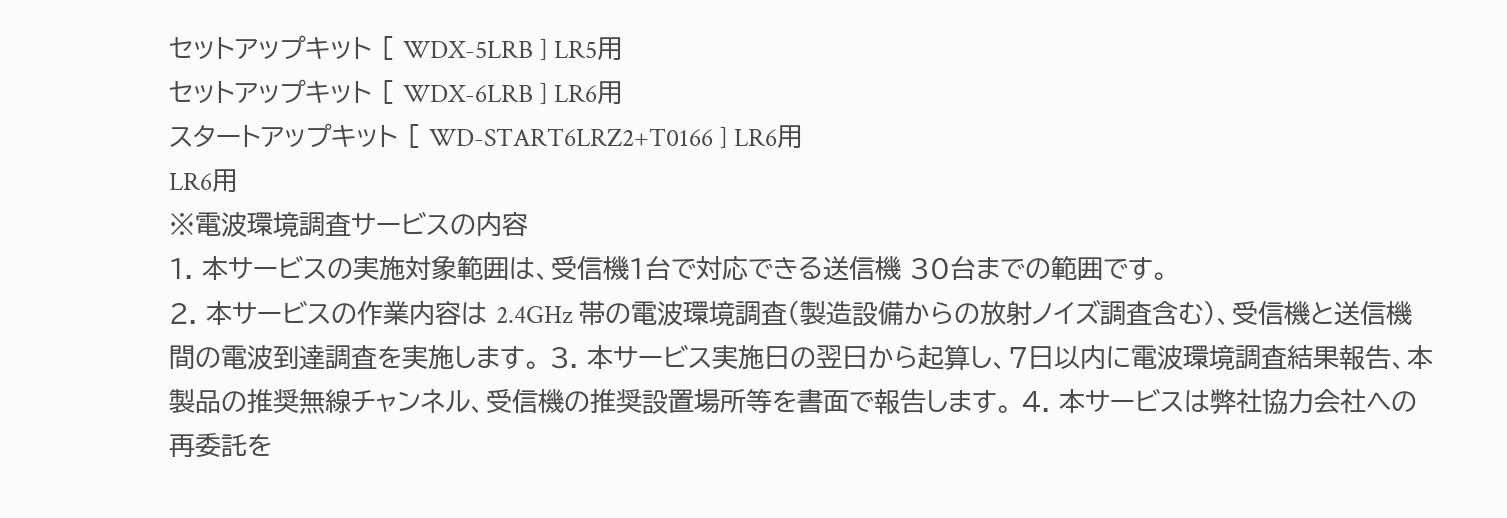セットアップキット [ WDX-5LRB ] LR5用
セットアップキット [ WDX-6LRB ] LR6用
スタートアップキット [ WD-START6LRZ2+T0166 ] LR6用
LR6用
※電波環境調査サービスの内容
1. 本サービスの実施対象範囲は、受信機1台で対応できる送信機 30台までの範囲です。
2. 本サービスの作業内容は 2.4GHz 帯の電波環境調査(製造設備からの放射ノイズ調査含む)、受信機と送信機間の電波到達調査を実施します。 3. 本サービス実施日の翌日から起算し、7日以内に電波環境調査結果報告、本製品の推奨無線チャンネル、受信機の推奨設置場所等を書面で報告します。 4. 本サービスは弊社協力会社への再委託を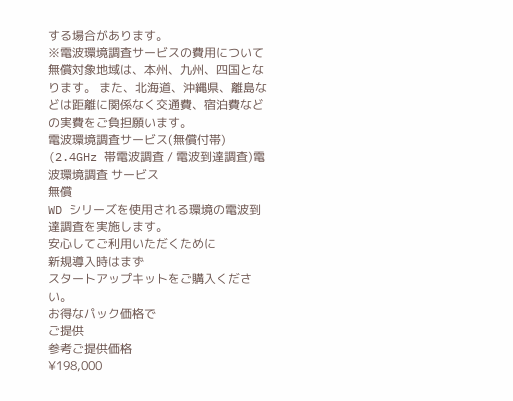する場合があります。
※電波環境調査サービスの費用について無償対象地域は、本州、九州、四国となります。 また、北海道、沖縄県、離島などは距離に関係なく交通費、宿泊費などの実費をご負担願います。
電波環境調査サービス(無償付帯)
(2.4GHz 帯電波調査 / 電波到達調査)電波環境調査 サービス
無償
WD シリーズを使用される環境の電波到達調査を実施します。
安心してご利用いただくために
新規導入時はまず
スタートアップキットをご購入ください。
お得なパック価格で
ご提供
参考ご提供価格
¥198,000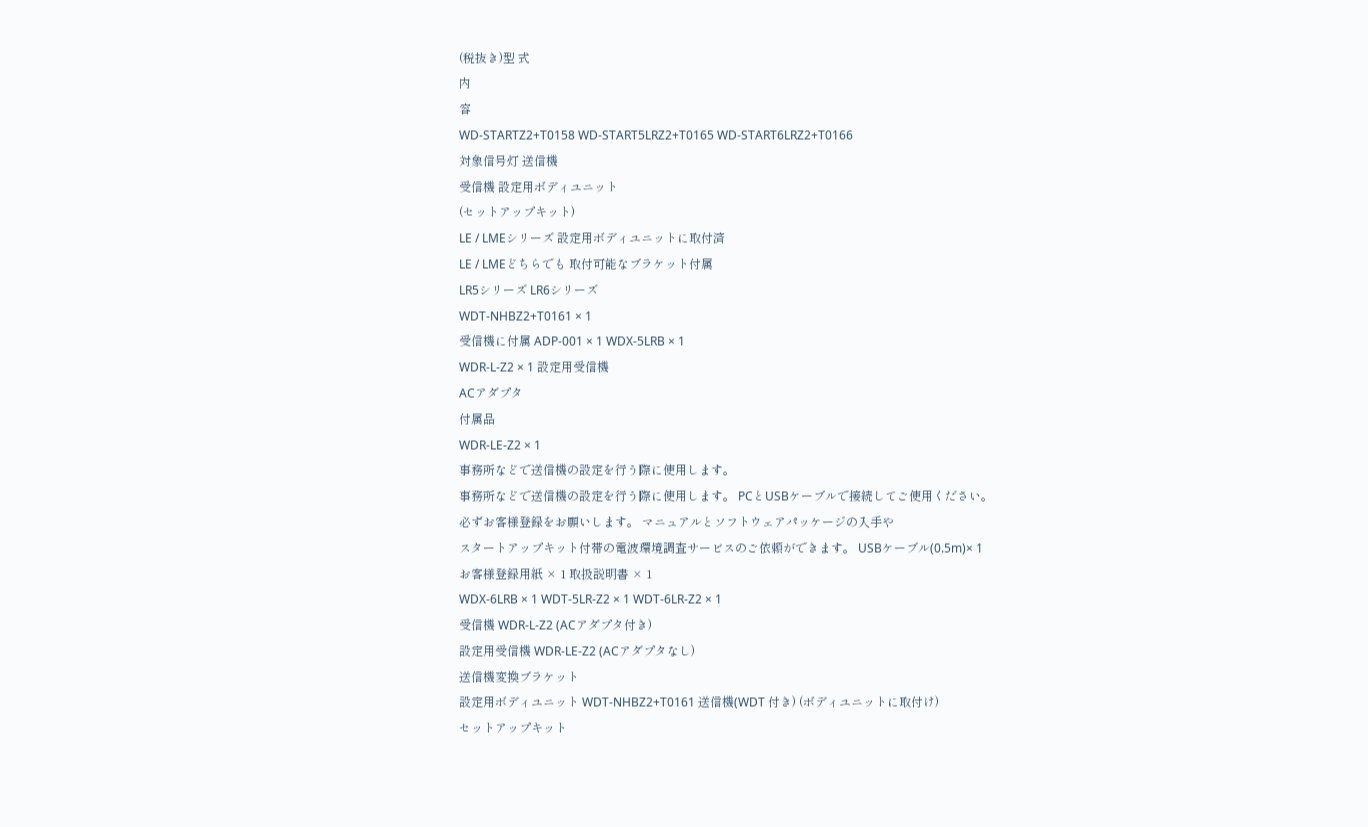(税抜き)型 式
内
容
WD-STARTZ2+T0158 WD-START5LRZ2+T0165 WD-START6LRZ2+T0166
対象信号灯 送信機
受信機 設定用ボディユニット
(セットアップキット)
LE / LMEシリーズ 設定用ボディユニットに取付済
LE / LMEどちらでも 取付可能なブラケット付属
LR5シリーズ LR6シリーズ
WDT-NHBZ2+T0161 × 1
受信機に付属 ADP-001 × 1 WDX-5LRB × 1
WDR-L-Z2 × 1 設定用受信機
ACアダプタ
付属品
WDR-LE-Z2 × 1
事務所などで送信機の設定を行う際に使用します。
事務所などで送信機の設定を行う際に使用します。 PCとUSBケーブルで接続してご使用ください。
必ずお客様登録をお願いします。 マニュアルとソフトウェアパッケージの入手や
スタートアップキット付帯の電波環境調査サービスのご依頼ができます。 USBケーブル(0.5m)× 1
お客様登録用紙 × 1 取扱説明書 × 1
WDX-6LRB × 1 WDT-5LR-Z2 × 1 WDT-6LR-Z2 × 1
受信機 WDR-L-Z2 (ACアダプタ付き)
設定用受信機 WDR-LE-Z2 (ACアダプタなし)
送信機変換ブラケット
設定用ボディユニット WDT-NHBZ2+T0161 送信機(WDT 付き) (ボディユニットに取付け)
セットアップキット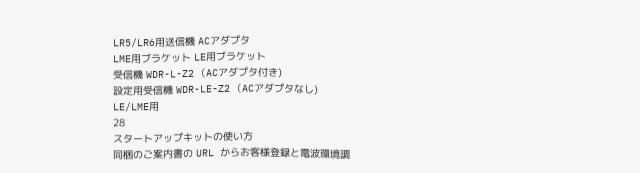LR5/LR6用送信機 ACアダプタ
LME用ブラケット LE用ブラケット
受信機 WDR-L-Z2 (ACアダプタ付き)
設定用受信機 WDR-LE-Z2 (ACアダプタなし)
LE/LME用
28
スタートアップキットの使い方
同梱のご案内書の URL からお客様登録と電波環境調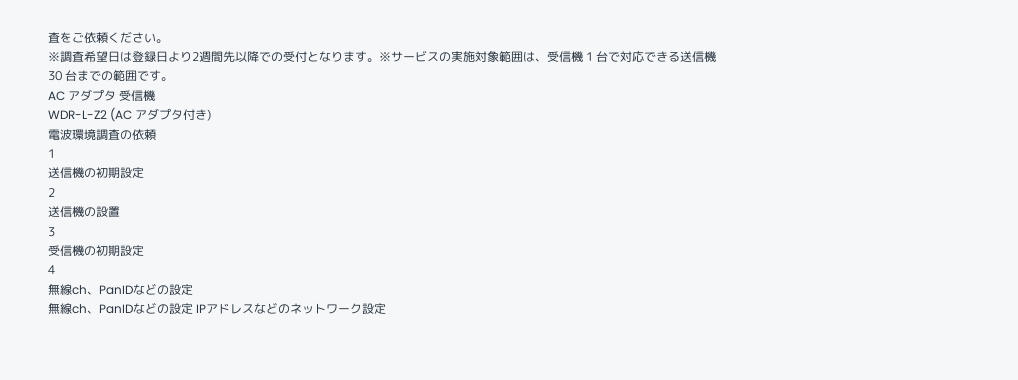査をご依頼ください。
※調査希望日は登録日より2週間先以降での受付となります。※サービスの実施対象範囲は、受信機 1 台で対応できる送信機 30 台までの範囲です。
AC アダプタ 受信機
WDR-L-Z2 (AC アダプタ付き)
電波環境調査の依頼
1
送信機の初期設定
2
送信機の設置
3
受信機の初期設定
4
無線ch、PanIDなどの設定
無線ch、PanIDなどの設定 IPアドレスなどのネットワーク設定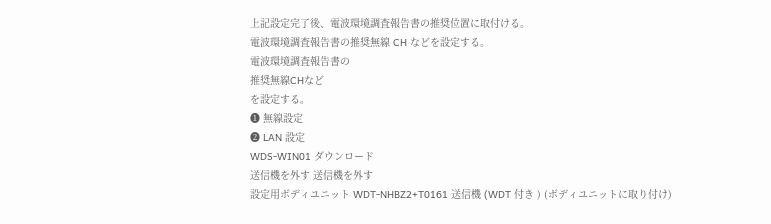上記設定完了後、電波環境調査報告書の推奨位置に取付ける。
電波環境調査報告書の推奨無線 CH などを設定する。
電波環境調査報告書の
推奨無線CHなど
を設定する。
❶ 無線設定
❷ LAN 設定
WDS-WIN01 ダウンロード
送信機を外す 送信機を外す
設定用ボディユニット WDT-NHBZ2+T0161 送信機 (WDT 付き ) (ボディユニットに取り付け)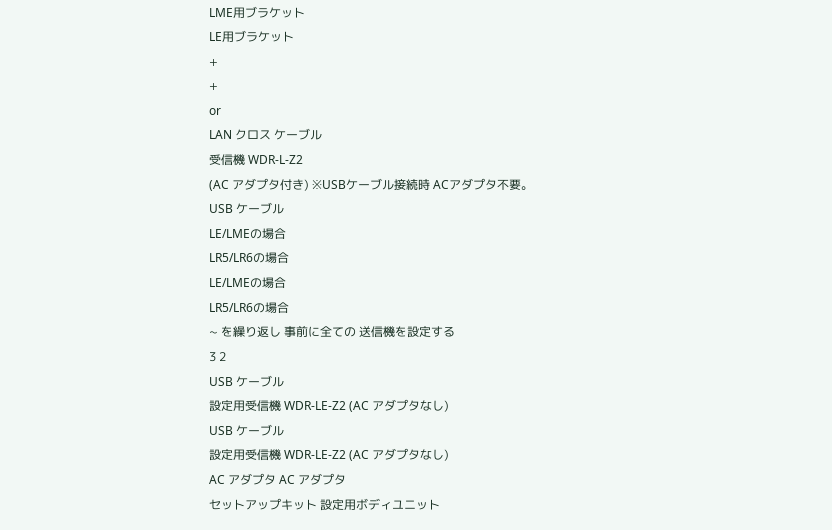LME用ブラケット
LE用ブラケット
+
+
or
LAN クロス ケーブル
受信機 WDR-L-Z2
(AC アダプタ付き) ※USBケーブル接続時 ACアダプタ不要。
USB ケーブル
LE/LMEの場合
LR5/LR6の場合
LE/LMEの場合
LR5/LR6の場合
∼ を繰り返し 事前に全ての 送信機を設定する
3 2
USB ケーブル
設定用受信機 WDR-LE-Z2 (AC アダプタなし)
USB ケーブル
設定用受信機 WDR-LE-Z2 (AC アダプタなし)
AC アダプタ AC アダプタ
セットアップキット 設定用ボディユニット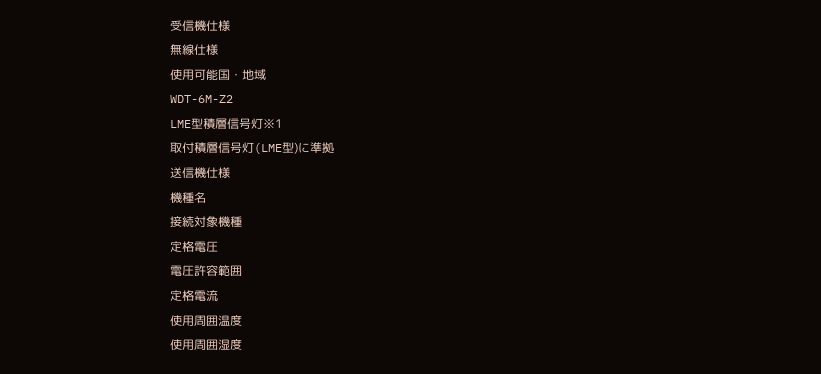受信機仕様
無線仕様
使用可能国・地域
WDT-6M-Z2
LME型積層信号灯※1
取付積層信号灯(LME型)に準拠
送信機仕様
機種名
接続対象機種
定格電圧
電圧許容範囲
定格電流
使用周囲温度
使用周囲湿度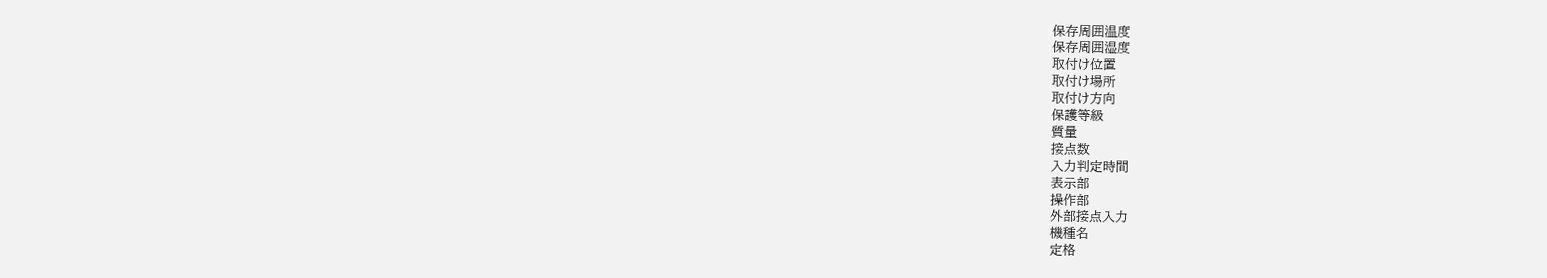保存周囲温度
保存周囲湿度
取付け位置
取付け場所
取付け方向
保護等級
質量
接点数
入力判定時間
表示部
操作部
外部接点入力
機種名
定格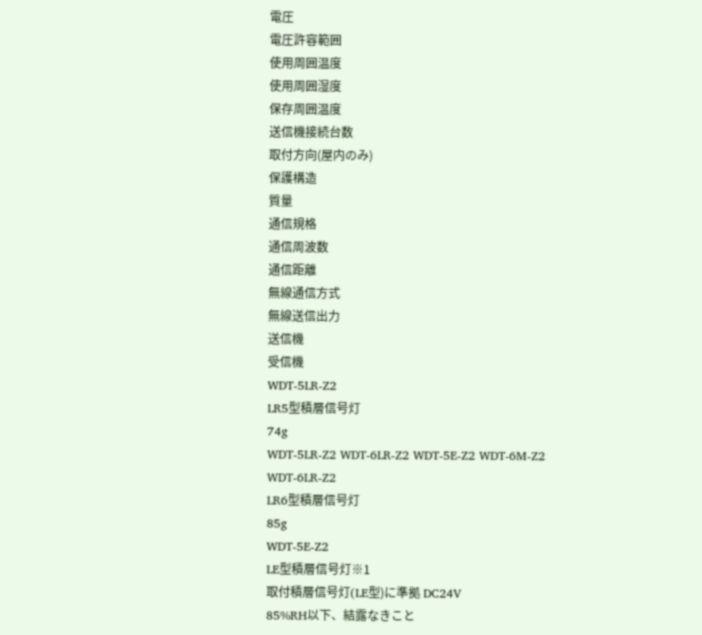電圧
電圧許容範囲
使用周囲温度
使用周囲湿度
保存周囲温度
送信機接続台数
取付方向(屋内のみ)
保護構造
質量
通信規格
通信周波数
通信距離
無線通信方式
無線送信出力
送信機
受信機
WDT-5LR-Z2
LR5型積層信号灯
74g
WDT-5LR-Z2 WDT-6LR-Z2 WDT-5E-Z2 WDT-6M-Z2
WDT-6LR-Z2
LR6型積層信号灯
85g
WDT-5E-Z2
LE型積層信号灯※1
取付積層信号灯(LE型)に準拠 DC24V
85%RH以下、結露なきこと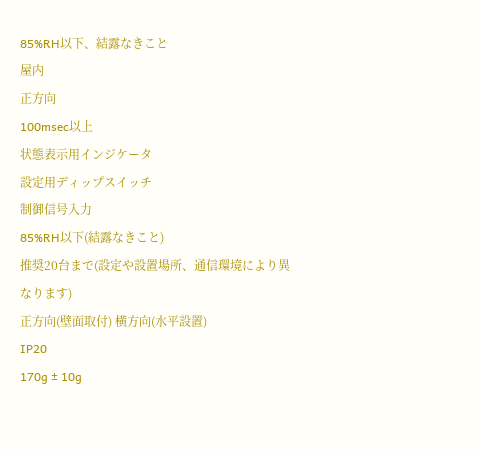85%RH以下、結露なきこと
屋内
正方向
100msec以上
状態表示用インジケータ
設定用ディップスイッチ
制御信号入力
85%RH以下(結露なきこと)
推奨20台まで(設定や設置場所、通信環境により異なります)
正方向(壁面取付) 横方向(水平設置)
IP20
170g ± 10g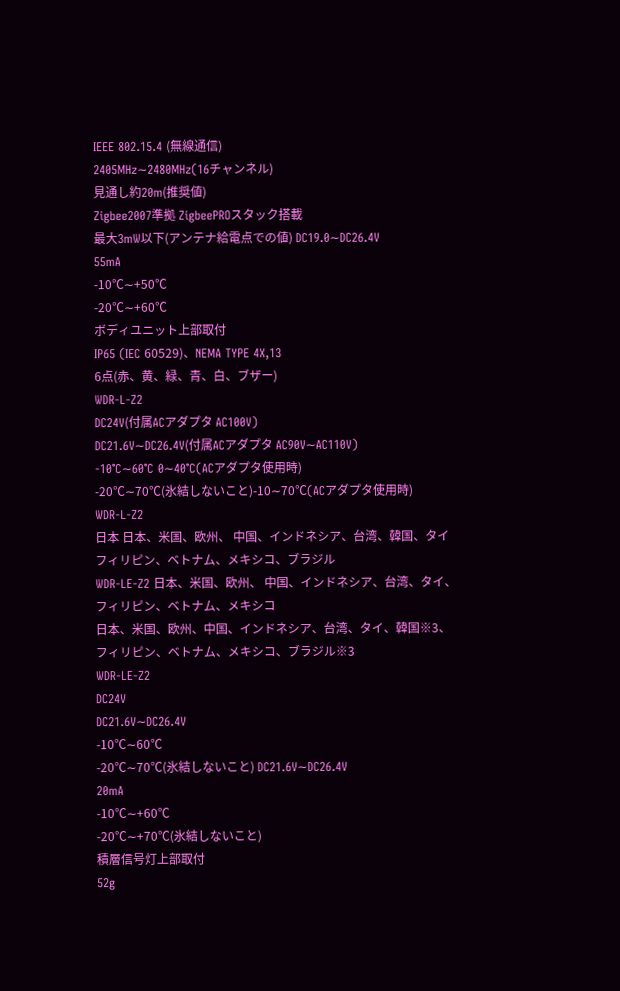IEEE 802.15.4 (無線通信)
2405MHz∼2480MHz(16チャンネル)
見通し約20m(推奨値)
Zigbee2007準拠 ZigbeePROスタック搭載
最大3mW以下(アンテナ給電点での値) DC19.0∼DC26.4V
55mA
-10℃∼+50℃
-20℃∼+60℃
ボディユニット上部取付
IP65 (IEC 60529)、NEMA TYPE 4X,13
6点(赤、黄、緑、青、白、ブザー)
WDR-L-Z2
DC24V(付属ACアダプタ AC100V)
DC21.6V∼DC26.4V(付属ACアダプタ AC90V∼AC110V)
-10℃∼60℃ 0∼40℃(ACアダプタ使用時)
-20℃∼70℃(氷結しないこと)-10∼70℃(ACアダプタ使用時)
WDR-L-Z2
日本 日本、米国、欧州、 中国、インドネシア、台湾、韓国、タイ フィリピン、ベトナム、メキシコ、ブラジル
WDR-LE-Z2 日本、米国、欧州、 中国、インドネシア、台湾、タイ、
フィリピン、ベトナム、メキシコ
日本、米国、欧州、中国、インドネシア、台湾、タイ、韓国※3、
フィリピン、ベトナム、メキシコ、ブラジル※3
WDR-LE-Z2
DC24V
DC21.6V∼DC26.4V
-10℃∼60℃
-20℃∼70℃(氷結しないこと) DC21.6V∼DC26.4V
20mA
-10℃∼+60℃
-20℃∼+70℃(氷結しないこと)
積層信号灯上部取付
52g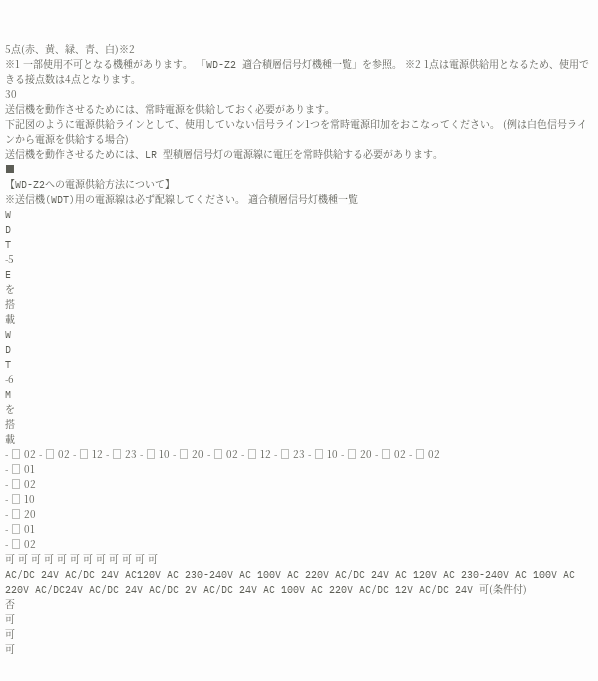5点(赤、黄、緑、青、白)※2
※1 一部使用不可となる機種があります。 「WD-Z2 適合積層信号灯機種一覧」を参照。 ※2 1点は電源供給用となるため、使用できる接点数は4点となります。
30
送信機を動作させるためには、常時電源を供給しておく必要があります。
下記図のように電源供給ラインとして、使用していない信号ライン1つを常時電源印加をおこなってください。 (例は白色信号ラインから電源を供給する場合)
送信機を動作させるためには、LR 型積層信号灯の電源線に電圧を常時供給する必要があります。
■
【WD-Z2への電源供給方法について】
※送信機(WDT)用の電源線は必ず配線してください。 適合積層信号灯機種一覧
W
D
T
-5
E
を
搭
載
W
D
T
-6
M
を
搭
載
- □ 02 - □ 02 - □ 12 - □ 23 - □ 10 - □ 20 - □ 02 - □ 12 - □ 23 - □ 10 - □ 20 - □ 02 - □ 02
- □ 01
- □ 02
- □ 10
- □ 20
- □ 01
- □ 02
可 可 可 可 可 可 可 可 可 可 可 可
AC/DC 24V AC/DC 24V AC120V AC 230-240V AC 100V AC 220V AC/DC 24V AC 120V AC 230-240V AC 100V AC 220V AC/DC24V AC/DC 24V AC/DC 2V AC/DC 24V AC 100V AC 220V AC/DC 12V AC/DC 24V 可(条件付)
否
可
可
可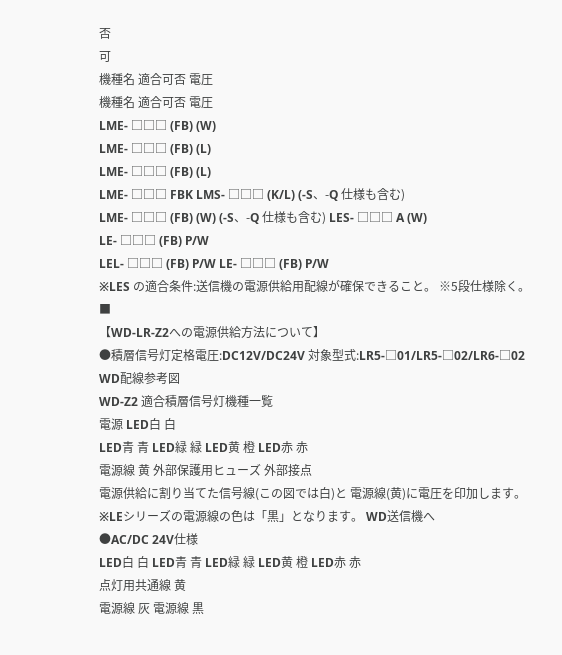否
可
機種名 適合可否 電圧
機種名 適合可否 電圧
LME- □□□ (FB) (W)
LME- □□□ (FB) (L)
LME- □□□ (FB) (L)
LME- □□□ FBK LMS- □□□ (K/L) (-S、-Q 仕様も含む)
LME- □□□ (FB) (W) (-S、-Q 仕様も含む) LES- □□□ A (W)
LE- □□□ (FB) P/W
LEL- □□□ (FB) P/W LE- □□□ (FB) P/W
※LES の適合条件:送信機の電源供給用配線が確保できること。 ※5段仕様除く。
■
【WD-LR-Z2への電源供給方法について】
●積層信号灯定格電圧:DC12V/DC24V 対象型式:LR5-□01/LR5-□02/LR6-□02
WD配線参考図
WD-Z2 適合積層信号灯機種一覧
電源 LED白 白
LED青 青 LED緑 緑 LED黄 橙 LED赤 赤
電源線 黄 外部保護用ヒューズ 外部接点
電源供給に割り当てた信号線(この図では白)と 電源線(黄)に電圧を印加します。
※LEシリーズの電源線の色は「黒」となります。 WD送信機へ
●AC/DC 24V仕様
LED白 白 LED青 青 LED緑 緑 LED黄 橙 LED赤 赤
点灯用共通線 黄
電源線 灰 電源線 黒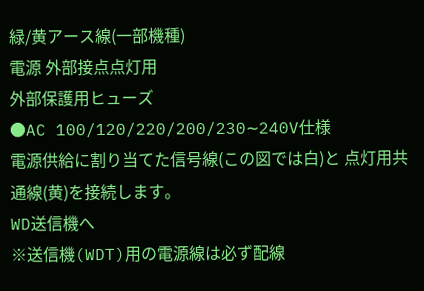緑/黄アース線(一部機種)
電源 外部接点点灯用
外部保護用ヒューズ
●AC 100/120/220/200/230∼240V仕様
電源供給に割り当てた信号線(この図では白)と 点灯用共通線(黄)を接続します。
WD送信機へ
※送信機(WDT)用の電源線は必ず配線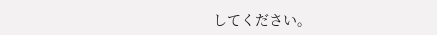してください。